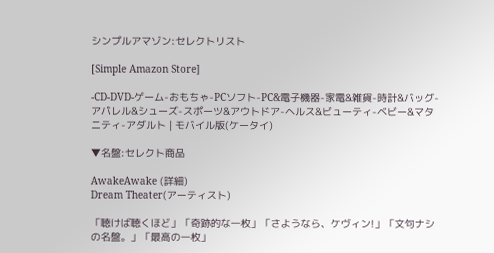シンプルアマゾン:セレクトリスト

[Simple Amazon Store]

-CD-DVD-ゲーム-おもちゃ-PCソフト-PC&電子機器-家電&雑貨-時計&バッグ-アパレル&シューズ-スポーツ&アウトドア-ヘルス&ビューティ-ベビー&マタニティ-アダルト | モバイル版(ケータイ)

▼名盤:セレクト商品

AwakeAwake (詳細)
Dream Theater(アーティスト)

「聴けば聴くほど」「奇跡的な一枚」「さようなら、ケヴィン!」「文句ナシの名盤。」「最高の一枚」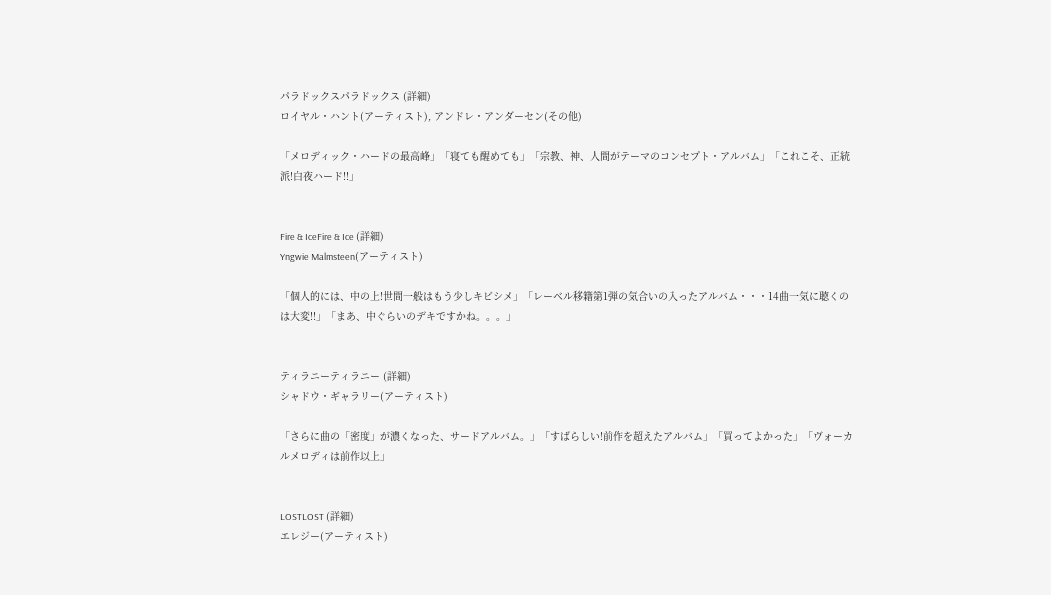パラドックスパラドックス (詳細)
ロイヤル・ハント(アーティスト), アンドレ・アンダーセン(その他)

「メロディック・ハードの最高峰」「寝ても醒めても」「宗教、神、人間がテーマのコンセプト・アルバム」「これこそ、正統派!白夜ハード!!」


Fire & IceFire & Ice (詳細)
Yngwie Malmsteen(アーティスト)

「個人的には、中の上!世間一般はもう少しキビシメ」「レーベル移籍第1弾の気合いの入ったアルバム・・・14曲一気に聴くのは大変!!」「まあ、中ぐらいのデキですかね。。。」


ティラニーティラニー (詳細)
シャドウ・ギャラリー(アーティスト)

「さらに曲の「密度」が濃くなった、サードアルバム。」「すばらしい!前作を超えたアルバム」「買ってよかった」「ヴォーカルメロディは前作以上」


LOSTLOST (詳細)
エレジー(アーティスト)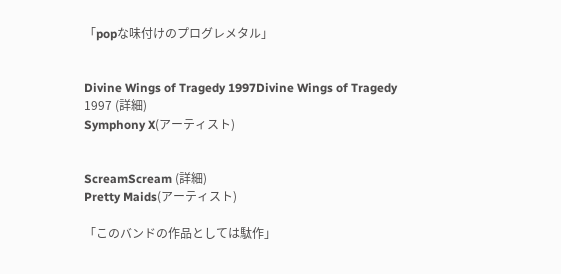「popな味付けのプログレメタル」


Divine Wings of Tragedy 1997Divine Wings of Tragedy 1997 (詳細)
Symphony X(アーティスト)


ScreamScream (詳細)
Pretty Maids(アーティスト)

「このバンドの作品としては駄作」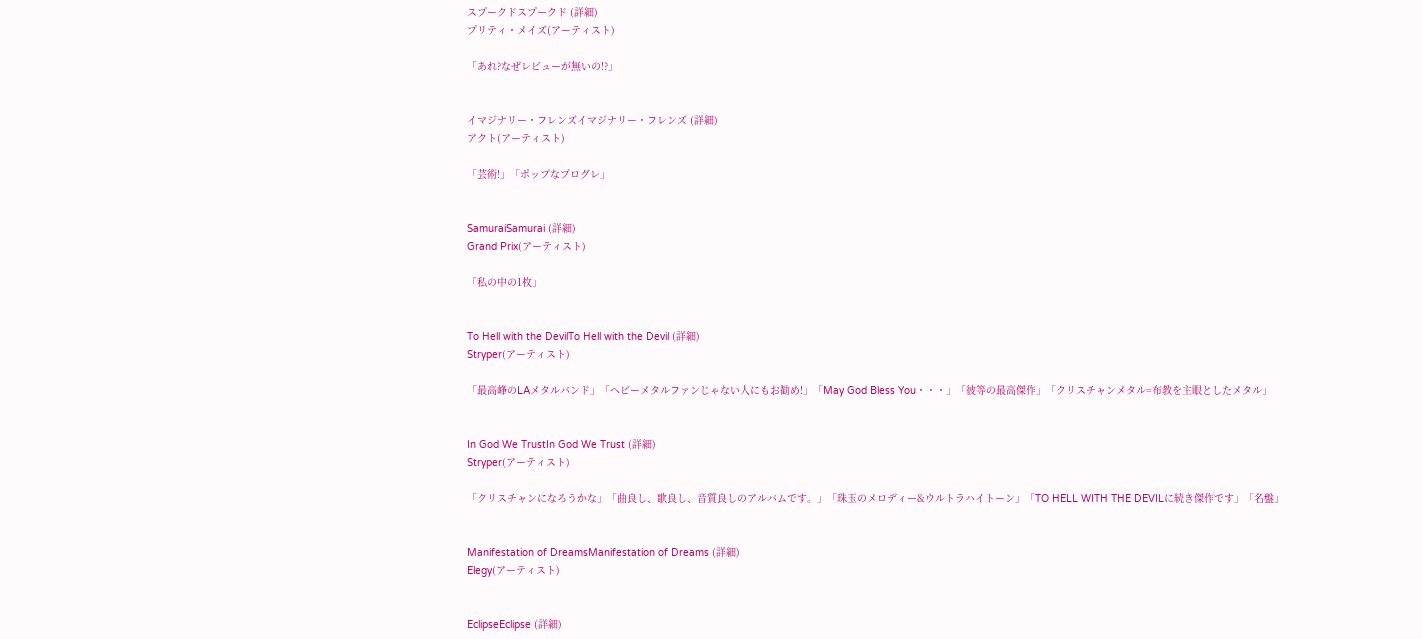スプークドスプークド (詳細)
プリティ・メイズ(アーティスト)

「あれ?なぜレビューが無いの!?」


イマジナリー・フレンズイマジナリー・フレンズ (詳細)
アクト(アーティスト)

「芸術!」「ポップなプログレ」


SamuraiSamurai (詳細)
Grand Prix(アーティスト)

「私の中の1枚」


To Hell with the DevilTo Hell with the Devil (詳細)
Stryper(アーティスト)

「最高峰のLAメタルバンド」「ヘビーメタルファンじゃない人にもお勧め!」「May God Bless You・・・」「彼等の最高傑作」「クリスチャンメタル=布教を主眼としたメタル」


In God We TrustIn God We Trust (詳細)
Stryper(アーティスト)

「クリスチャンになろうかな」「曲良し、歌良し、音質良しのアルバムです。」「珠玉のメロディー&ウルトラハイトーン」「TO HELL WITH THE DEVILに続き傑作です」「名盤」


Manifestation of DreamsManifestation of Dreams (詳細)
Elegy(アーティスト)


EclipseEclipse (詳細)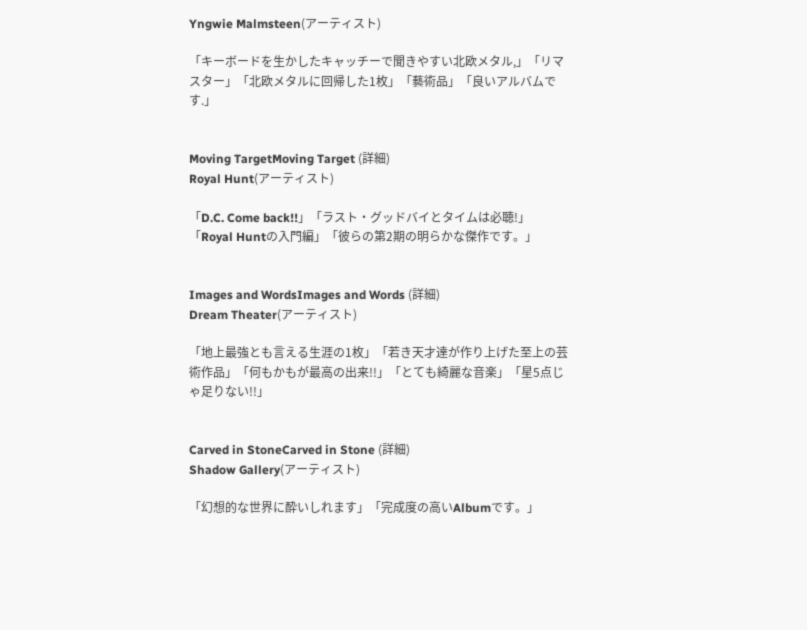Yngwie Malmsteen(アーティスト)

「キーボードを生かしたキャッチーで聞きやすい北欧メタル,」「リマスター」「北欧メタルに回帰した1枚」「藝術品」「良いアルバムです.」


Moving TargetMoving Target (詳細)
Royal Hunt(アーティスト)

「D.C. Come back!!」「ラスト・グッドバイとタイムは必聴!」「Royal Huntの入門編」「彼らの第2期の明らかな傑作です。」


Images and WordsImages and Words (詳細)
Dream Theater(アーティスト)

「地上最強とも言える生涯の1枚」「若き天才達が作り上げた至上の芸術作品」「何もかもが最高の出来!!」「とても綺麗な音楽」「星5点じゃ足りない!!」


Carved in StoneCarved in Stone (詳細)
Shadow Gallery(アーティスト)

「幻想的な世界に酔いしれます」「完成度の高いAlbumです。」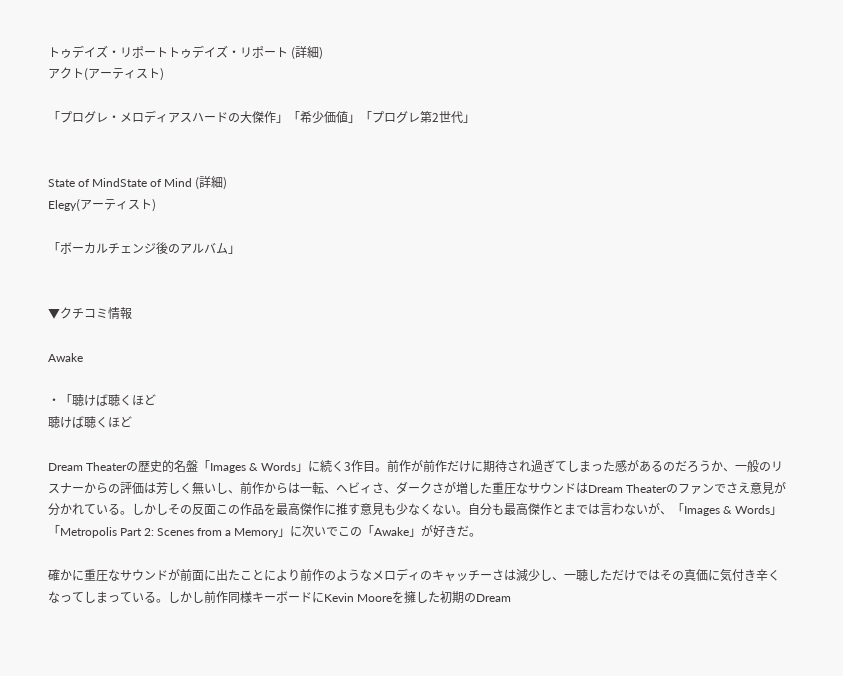トゥデイズ・リポートトゥデイズ・リポート (詳細)
アクト(アーティスト)

「プログレ・メロディアスハードの大傑作」「希少価値」「プログレ第2世代」


State of MindState of Mind (詳細)
Elegy(アーティスト)

「ボーカルチェンジ後のアルバム」


▼クチコミ情報

Awake

・「聴けば聴くほど
聴けば聴くほど

Dream Theaterの歴史的名盤「Images & Words」に続く3作目。前作が前作だけに期待され過ぎてしまった感があるのだろうか、一般のリスナーからの評価は芳しく無いし、前作からは一転、ヘビィさ、ダークさが増した重圧なサウンドはDream Theaterのファンでさえ意見が分かれている。しかしその反面この作品を最高傑作に推す意見も少なくない。自分も最高傑作とまでは言わないが、「Images & Words」「Metropolis Part 2: Scenes from a Memory」に次いでこの「Awake」が好きだ。

確かに重圧なサウンドが前面に出たことにより前作のようなメロディのキャッチーさは減少し、一聴しただけではその真価に気付き辛くなってしまっている。しかし前作同様キーボードにKevin Mooreを擁した初期のDream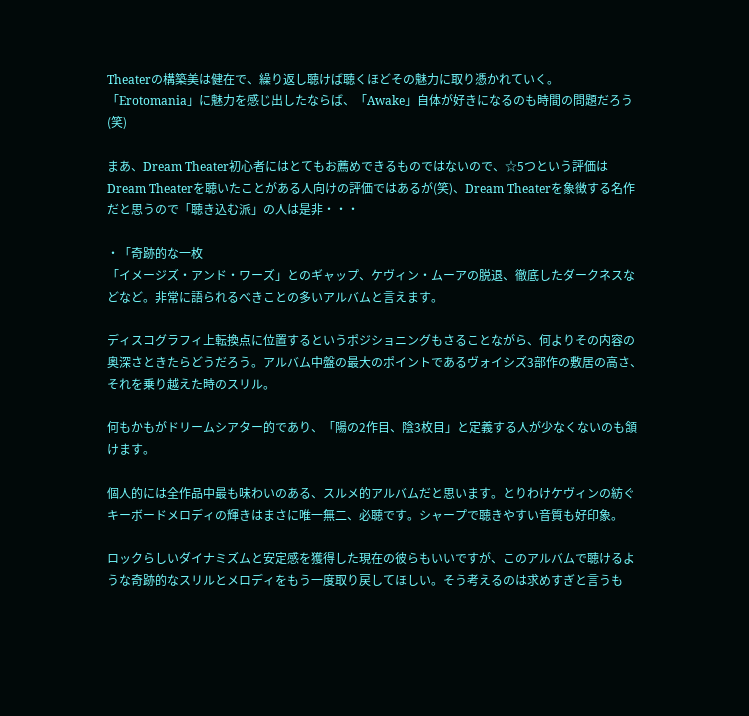Theaterの構築美は健在で、繰り返し聴けば聴くほどその魅力に取り憑かれていく。「Erotomania」に魅力を感じ出したならば、「Awake」自体が好きになるのも時間の問題だろう(笑)

まあ、Dream Theater初心者にはとてもお薦めできるものではないので、☆5つという評価はDream Theaterを聴いたことがある人向けの評価ではあるが(笑)、Dream Theaterを象徴する名作だと思うので「聴き込む派」の人は是非・・・

・「奇跡的な一枚
「イメージズ・アンド・ワーズ」とのギャップ、ケヴィン・ムーアの脱退、徹底したダークネスなどなど。非常に語られるべきことの多いアルバムと言えます。

ディスコグラフィ上転換点に位置するというポジショニングもさることながら、何よりその内容の奥深さときたらどうだろう。アルバム中盤の最大のポイントであるヴォイシズ3部作の敷居の高さ、それを乗り越えた時のスリル。

何もかもがドリームシアター的であり、「陽の2作目、陰3枚目」と定義する人が少なくないのも頷けます。

個人的には全作品中最も味わいのある、スルメ的アルバムだと思います。とりわけケヴィンの紡ぐキーボードメロディの輝きはまさに唯一無二、必聴です。シャープで聴きやすい音質も好印象。

ロックらしいダイナミズムと安定感を獲得した現在の彼らもいいですが、このアルバムで聴けるような奇跡的なスリルとメロディをもう一度取り戻してほしい。そう考えるのは求めすぎと言うも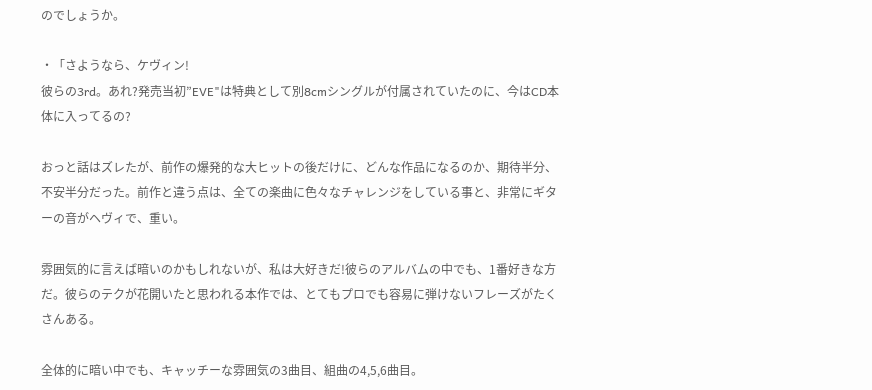のでしょうか。

・「さようなら、ケヴィン!
彼らの3rd。あれ?発売当初”EVE"は特典として別8cmシングルが付属されていたのに、今はCD本体に入ってるの?

おっと話はズレたが、前作の爆発的な大ヒットの後だけに、どんな作品になるのか、期待半分、不安半分だった。前作と違う点は、全ての楽曲に色々なチャレンジをしている事と、非常にギターの音がヘヴィで、重い。

雰囲気的に言えば暗いのかもしれないが、私は大好きだ!彼らのアルバムの中でも、1番好きな方だ。彼らのテクが花開いたと思われる本作では、とてもプロでも容易に弾けないフレーズがたくさんある。

全体的に暗い中でも、キャッチーな雰囲気の3曲目、組曲の4,5,6曲目。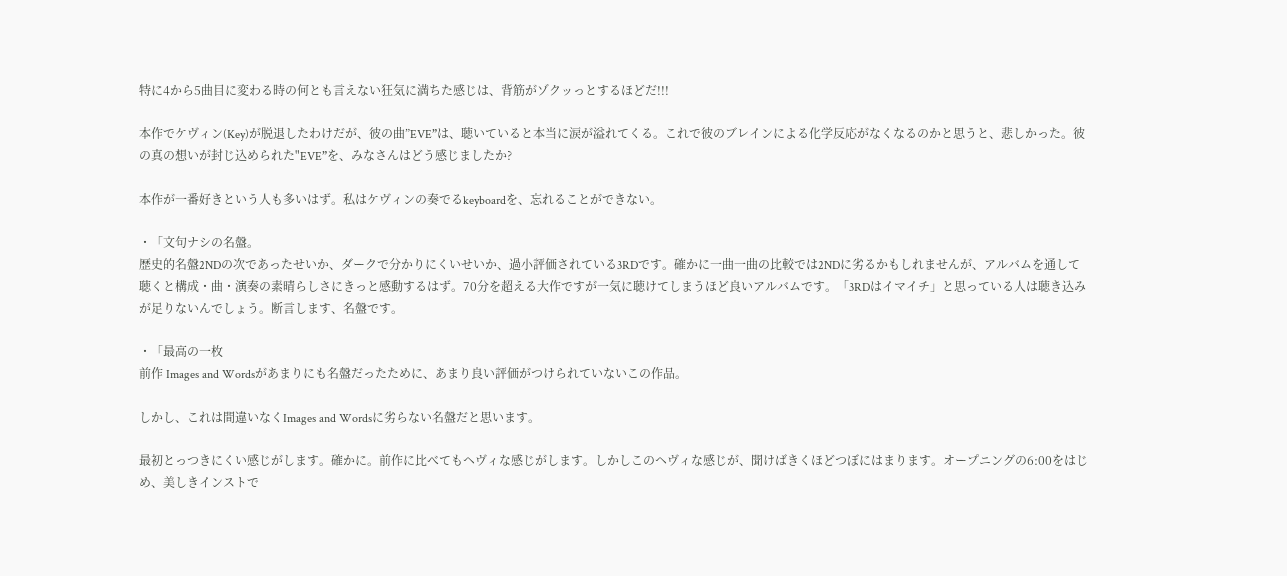特に4から5曲目に変わる時の何とも言えない狂気に満ちた感じは、背筋がゾクッっとするほどだ!!!

本作でケヴィン(Key)が脱退したわけだが、彼の曲”EVE”は、聴いていると本当に涙が溢れてくる。これで彼のブレインによる化学反応がなくなるのかと思うと、悲しかった。彼の真の想いが封じ込められた"EVE”を、みなさんはどう感じましたか?

本作が一番好きという人も多いはず。私はケヴィンの奏でるkeyboardを、忘れることができない。

・「文句ナシの名盤。
歴史的名盤2NDの次であったせいか、ダークで分かりにくいせいか、過小評価されている3RDです。確かに一曲一曲の比較では2NDに劣るかもしれませんが、アルバムを通して聴くと構成・曲・演奏の素晴らしさにきっと感動するはず。70分を超える大作ですが一気に聴けてしまうほど良いアルバムです。「3RDはイマイチ」と思っている人は聴き込みが足りないんでしょう。断言します、名盤です。

・「最高の一枚
前作 Images and Wordsがあまりにも名盤だったために、あまり良い評価がつけられていないこの作品。

しかし、これは間違いなくImages and Wordsに劣らない名盤だと思います。

最初とっつきにくい感じがします。確かに。前作に比べてもヘヴィな感じがします。しかしこのヘヴィな感じが、聞けばきくほどつぼにはまります。オープニングの6:00をはじめ、美しきインストで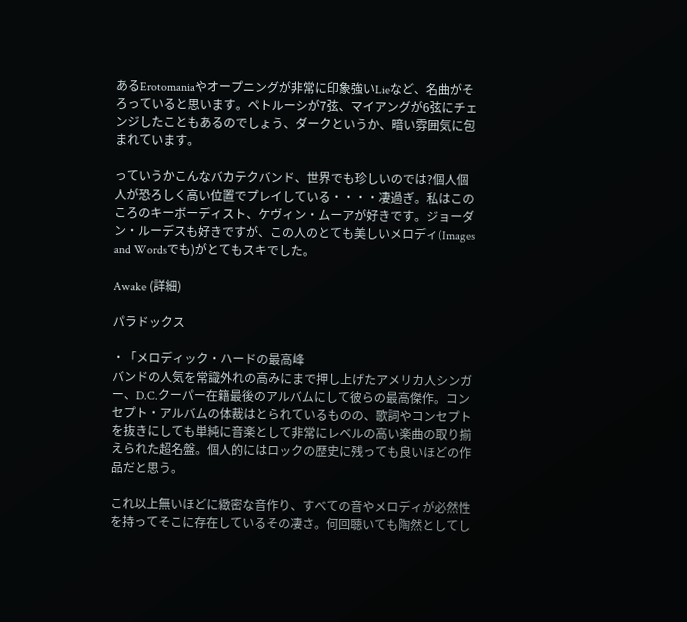あるErotomaniaやオープニングが非常に印象強いLieなど、名曲がそろっていると思います。ペトルーシが7弦、マイアングが6弦にチェンジしたこともあるのでしょう、ダークというか、暗い雰囲気に包まれています。

っていうかこんなバカテクバンド、世界でも珍しいのでは?個人個人が恐ろしく高い位置でプレイしている・・・・凄過ぎ。私はこのころのキーボーディスト、ケヴィン・ムーアが好きです。ジョーダン・ルーデスも好きですが、この人のとても美しいメロディ(Images and Wordsでも)がとてもスキでした。

Awake (詳細)

パラドックス

・「メロディック・ハードの最高峰
バンドの人気を常識外れの高みにまで押し上げたアメリカ人シンガー、D.C.クーパー在籍最後のアルバムにして彼らの最高傑作。コンセプト・アルバムの体裁はとられているものの、歌詞やコンセプトを抜きにしても単純に音楽として非常にレベルの高い楽曲の取り揃えられた超名盤。個人的にはロックの歴史に残っても良いほどの作品だと思う。

これ以上無いほどに緻密な音作り、すべての音やメロディが必然性を持ってそこに存在しているその凄さ。何回聴いても陶然としてし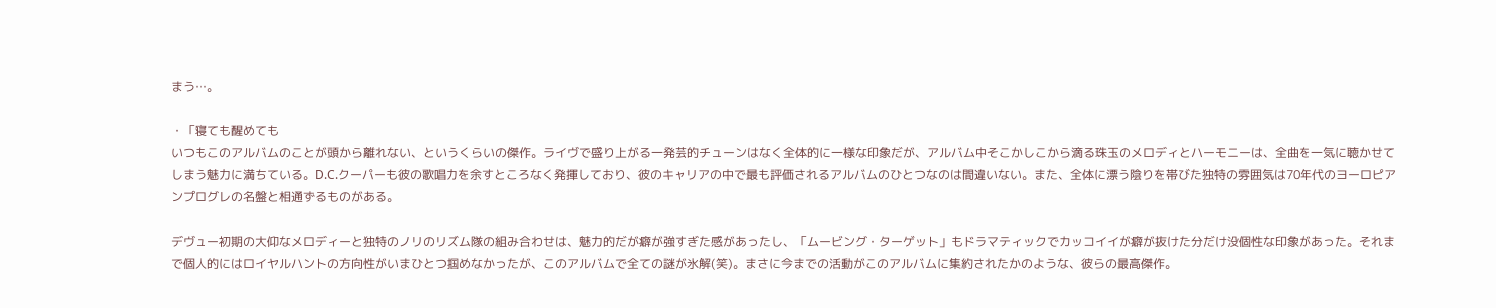まう…。

・「寝ても醒めても
いつもこのアルバムのことが頭から離れない、というくらいの傑作。ライヴで盛り上がる一発芸的チューンはなく全体的に一様な印象だが、アルバム中そこかしこから滴る珠玉のメロディとハーモニーは、全曲を一気に聴かせてしまう魅力に満ちている。D.C.クーパーも彼の歌唱力を余すところなく発揮しており、彼のキャリアの中で最も評価されるアルバムのひとつなのは間違いない。また、全体に漂う陰りを帯びた独特の雰囲気は70年代のヨーロピアンプログレの名盤と相通ずるものがある。

デヴュー初期の大仰なメロディーと独特のノリのリズム隊の組み合わせは、魅力的だが癖が強すぎた感があったし、「ムービング・ターゲット」もドラマティックでカッコイイが癖が抜けた分だけ没個性な印象があった。それまで個人的にはロイヤルハントの方向性がいまひとつ掴めなかったが、このアルバムで全ての謎が氷解(笑)。まさに今までの活動がこのアルバムに集約されたかのような、彼らの最高傑作。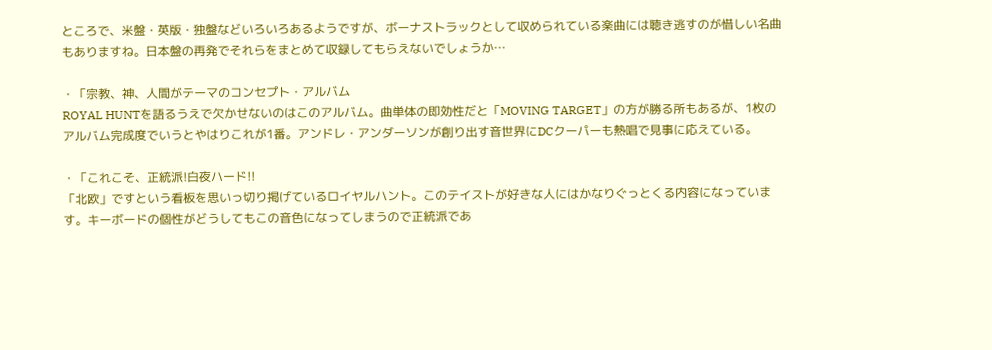ところで、米盤・英版・独盤などいろいろあるようですが、ボーナストラックとして収められている楽曲には聴き逃すのが惜しい名曲もありますね。日本盤の再発でそれらをまとめて収録してもらえないでしょうか…

・「宗教、神、人間がテーマのコンセプト・アルバム
ROYAL HUNTを語るうえで欠かせないのはこのアルバム。曲単体の即効性だと「MOVING TARGET」の方が勝る所もあるが、1枚のアルバム完成度でいうとやはりこれが1番。アンドレ・アンダーソンが創り出す音世界にDCクーパーも熱唱で見事に応えている。

・「これこそ、正統派!白夜ハード!!
「北欧」ですという看板を思いっ切り掲げているロイヤルハント。このテイストが好きな人にはかなりぐっとくる内容になっています。キーボードの個性がどうしてもこの音色になってしまうので正統派であ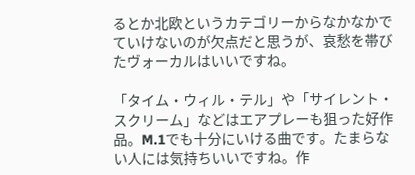るとか北欧というカテゴリーからなかなかでていけないのが欠点だと思うが、哀愁を帯びたヴォーカルはいいですね。

「タイム・ウィル・テル」や「サイレント・スクリーム」などはエアプレーも狙った好作品。M.1でも十分にいける曲です。たまらない人には気持ちいいですね。作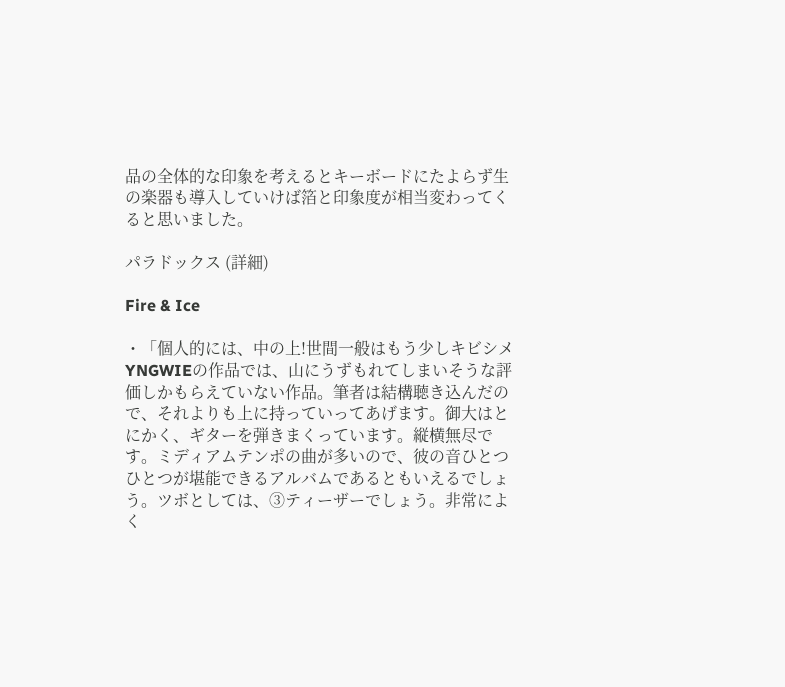品の全体的な印象を考えるとキーボードにたよらず生の楽器も導入していけば箔と印象度が相当変わってくると思いました。

パラドックス (詳細)

Fire & Ice

・「個人的には、中の上!世間一般はもう少しキビシメ
YNGWIEの作品では、山にうずもれてしまいそうな評価しかもらえていない作品。筆者は結構聴き込んだので、それよりも上に持っていってあげます。御大はとにかく、ギターを弾きまくっています。縦横無尽です。ミディアムテンポの曲が多いので、彼の音ひとつひとつが堪能できるアルバムであるともいえるでしょう。ツボとしては、③ティーザーでしょう。非常によく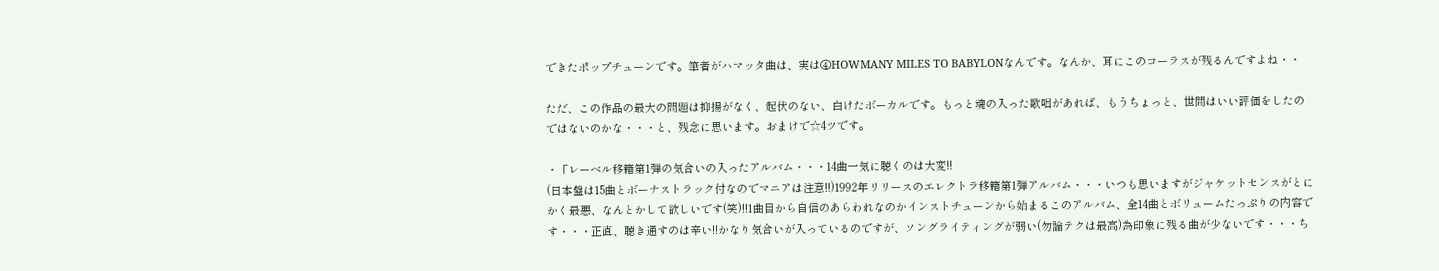できたポップチューンです。筆者がハマッタ曲は、実は④HOWMANY MILES TO BABYLONなんです。なんか、耳にこのコーラスが残るんですよね・・

ただ、この作品の最大の問題は抑揚がなく、起伏のない、白けたボーカルです。もっと魂の入った歌唱があれば、もうちょっと、世間はいい評価をしたのではないのかな・・・と、残念に思います。おまけで☆4ツです。

・「レーベル移籍第1弾の気合いの入ったアルバム・・・14曲一気に聴くのは大変!!
(日本盤は15曲とボーナストラック付なのでマニアは注意!!)1992年リリースのエレクトラ移籍第1弾アルバム・・・いつも思いますがジャケットセンスがとにかく最悪、なんとかして欲しいです(笑)!!1曲目から自信のあらわれなのかインストチューンから始まるこのアルバム、全14曲とボリュームたっぷりの内容です・・・正直、聴き通すのは辛い!!かなり気合いが入っているのですが、ソングライティングが弱い(勿論テクは最高)為印象に残る曲が少ないです・・・ち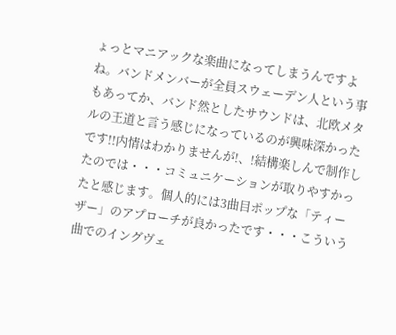ょっとマニアックな楽曲になってしまうんですよね。バンドメンバーが全員スウェーデン人という事もあってか、バンド然としたサウンドは、北欧メタルの王道と言う感じになっているのが興味深かったです!!内情はわかりませんが!、!結構楽しんで制作したのでは・・・コミュニケーションが取りやすかったと感じます。個人的には3曲目ポップな「ティーザー」のアプローチが良かったです・・・こういう曲でのイングヴェ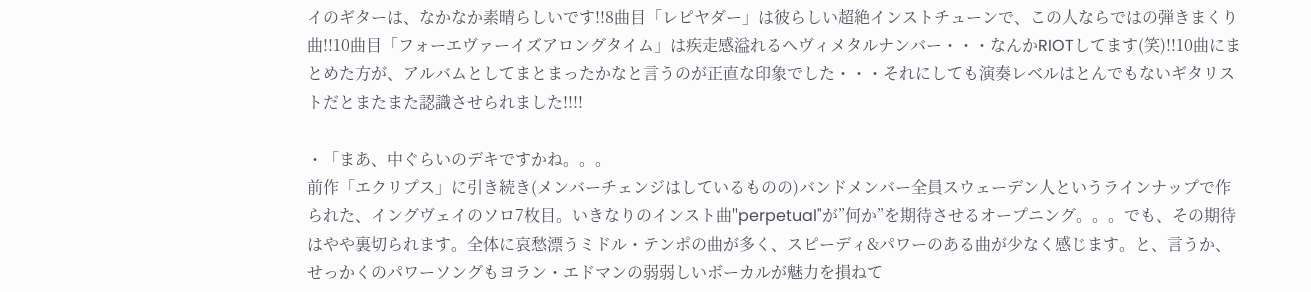イのギターは、なかなか素晴らしいです!!8曲目「レピヤダー」は彼らしい超絶インストチューンで、この人ならではの弾きまくり曲!!10曲目「フォーエヴァーイズアロングタイム」は疾走感溢れるヘヴィメタルナンバー・・・なんかRIOTしてます(笑)!!10曲にまとめた方が、アルバムとしてまとまったかなと言うのが正直な印象でした・・・それにしても演奏レベルはとんでもないギタリストだとまたまた認識させられました!!!!

・「まあ、中ぐらいのデキですかね。。。
前作「エクリプス」に引き続き(メンバーチェンジはしているものの)バンドメンバー全員スウェーデン人というラインナップで作られた、イングヴェイのソロ7枚目。いきなりのインスト曲"perpetual"が”何か”を期待させるオープニング。。。でも、その期待はやや裏切られます。全体に哀愁漂うミドル・テンポの曲が多く、スピーディ&パワーのある曲が少なく感じます。と、言うか、せっかくのパワーソングもヨラン・エドマンの弱弱しいボーカルが魅力を損ねて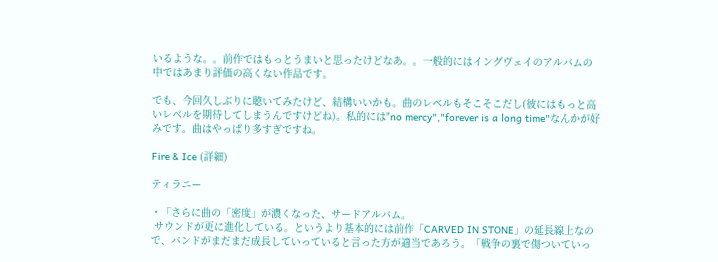いるような。。前作ではもっとうまいと思ったけどなあ。。一般的にはイングヴェイのアルバムの中ではあまり評価の高くない作品です。

でも、今回久しぶりに聴いてみたけど、結構いいかも。曲のレベルもそこそこだし(彼にはもっと高いレベルを期待してしまうんですけどね)。私的には"no mercy","forever is a long time"なんかが好みです。曲はやっぱり多すぎですね。

Fire & Ice (詳細)

ティラニー

・「さらに曲の「密度」が濃くなった、サードアルバム。
 サウンドが更に進化している。というより基本的には前作「CARVED IN STONE」の延長線上なので、バンドがまだまだ成長していっていると言った方が適当であろう。「戦争の裏で傷ついていっ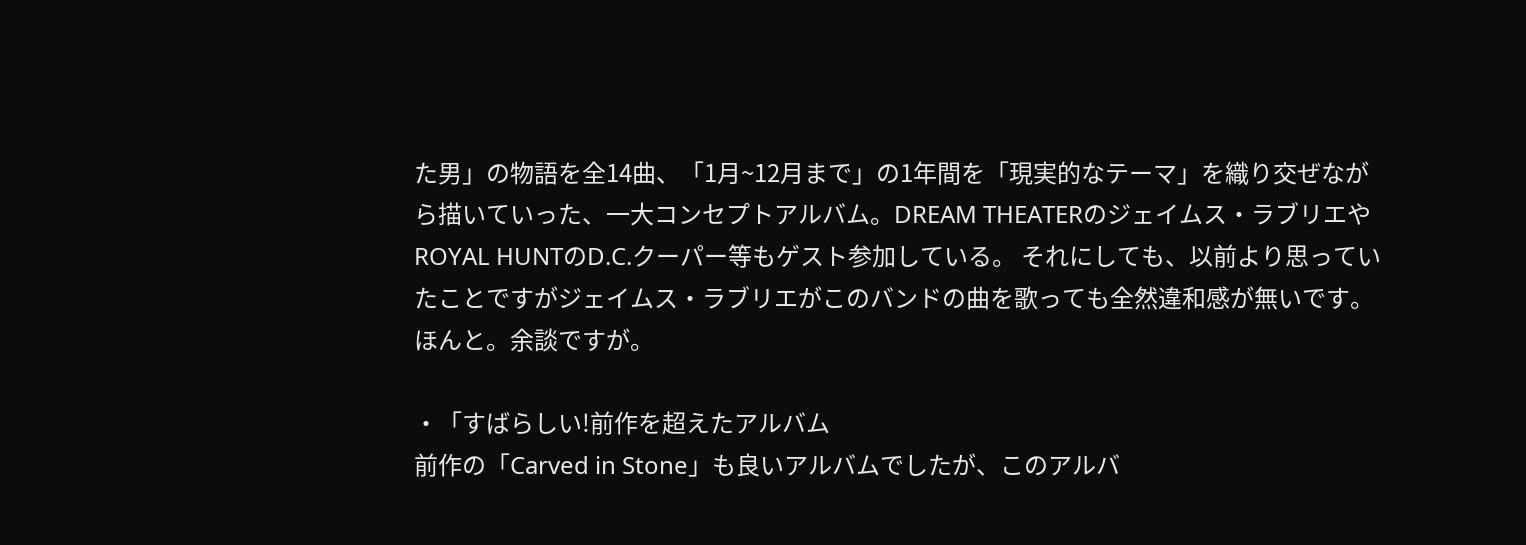た男」の物語を全14曲、「1月~12月まで」の1年間を「現実的なテーマ」を織り交ぜながら描いていった、一大コンセプトアルバム。DREAM THEATERのジェイムス・ラブリエやROYAL HUNTのD.C.クーパー等もゲスト参加している。 それにしても、以前より思っていたことですがジェイムス・ラブリエがこのバンドの曲を歌っても全然違和感が無いです。ほんと。余談ですが。

・「すばらしい!前作を超えたアルバム
前作の「Carved in Stone」も良いアルバムでしたが、このアルバ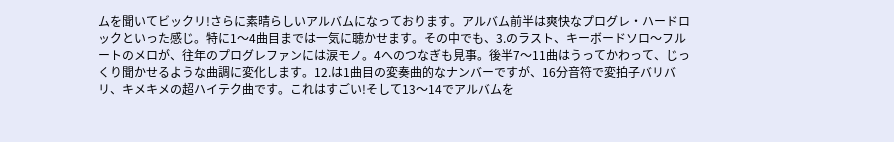ムを聞いてビックリ!さらに素晴らしいアルバムになっております。アルバム前半は爽快なプログレ・ハードロックといった感じ。特に1〜4曲目までは一気に聴かせます。その中でも、3.のラスト、キーボードソロ〜フルートのメロが、往年のプログレファンには涙モノ。4へのつなぎも見事。後半7〜11曲はうってかわって、じっくり聞かせるような曲調に変化します。12.は1曲目の変奏曲的なナンバーですが、16分音符で変拍子バリバリ、キメキメの超ハイテク曲です。これはすごい!そして13〜14でアルバムを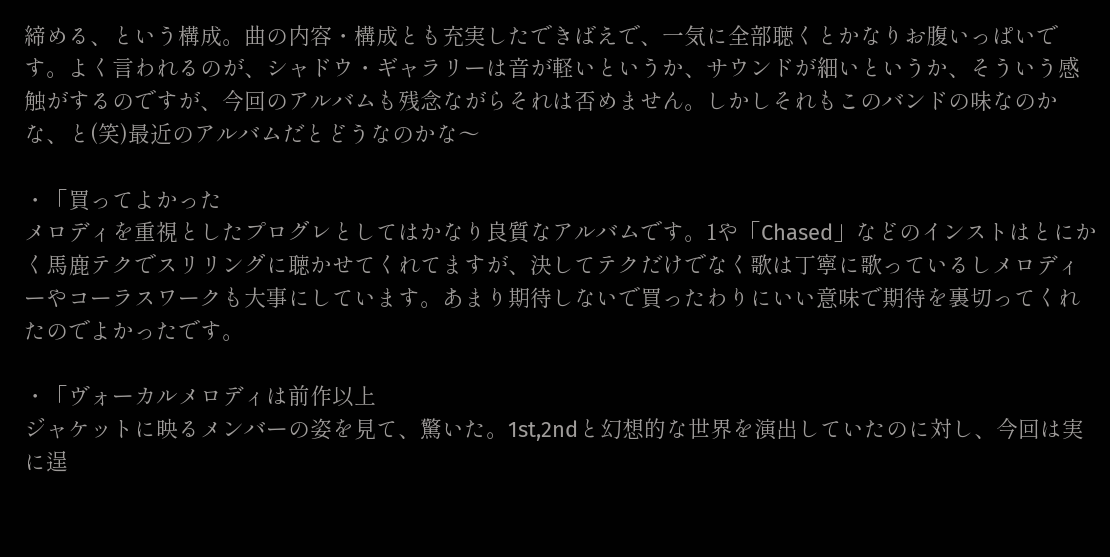締める、という構成。曲の内容・構成とも充実したできばえで、一気に全部聴くとかなりお腹いっぱいです。よく言われるのが、シャドウ・ギャラリーは音が軽いというか、サウンドが細いというか、そういう感触がするのですが、今回のアルバムも残念ながらそれは否めません。しかしそれもこのバンドの味なのかな、と(笑)最近のアルバムだとどうなのかな〜

・「買ってよかった
メロディを重視としたプログレとしてはかなり良質なアルバムです。1や「Chased」などのインストはとにかく馬鹿テクでスリリングに聴かせてくれてますが、決してテクだけでなく歌は丁寧に歌っているしメロディーやコーラスワークも大事にしています。あまり期待しないで買ったわりにいい意味で期待を裏切ってくれたのでよかったです。

・「ヴォーカルメロディは前作以上
ジャケットに映るメンバーの姿を見て、驚いた。1st,2ndと幻想的な世界を演出していたのに対し、今回は実に逞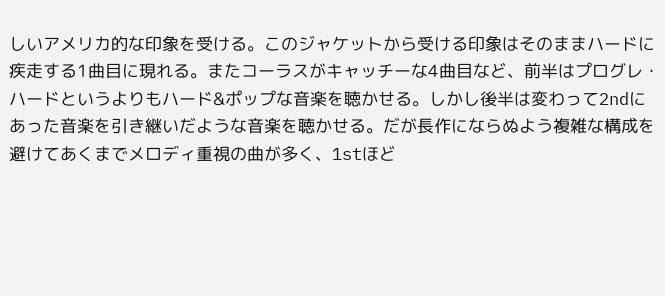しいアメリカ的な印象を受ける。このジャケットから受ける印象はそのままハードに疾走する1曲目に現れる。またコーラスがキャッチーな4曲目など、前半はプログレ・ハードというよりもハード&ポップな音楽を聴かせる。しかし後半は変わって2ndにあった音楽を引き継いだような音楽を聴かせる。だが長作にならぬよう複雑な構成を避けてあくまでメロディ重視の曲が多く、1stほど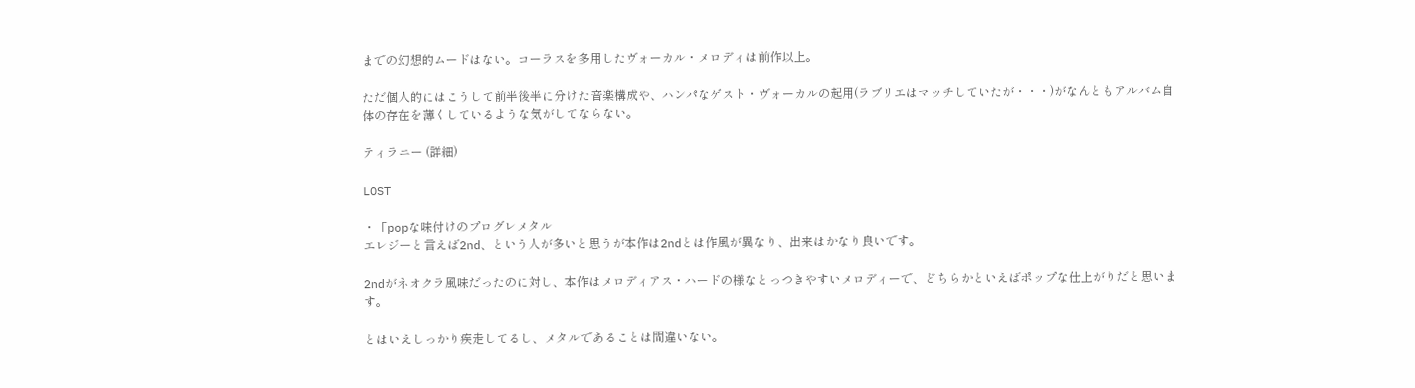までの幻想的ムードはない。コーラスを多用したヴォーカル・メロディは前作以上。

ただ個人的にはこうして前半後半に分けた音楽構成や、ハンパなゲスト・ヴォーカルの起用(ラブリエはマッチしていたが・・・)がなんともアルバム自体の存在を薄くしているような気がしてならない。

ティラニー (詳細)

LOST

・「popな味付けのプログレメタル
エレジーと言えば2nd、という人が多いと思うが本作は2ndとは作風が異なり、出来はかなり良いです。

2ndがネオクラ風味だったのに対し、本作はメロディアス・ハードの様なとっつきやすいメロディーで、どちらかといえばポップな仕上がりだと思います。

とはいえしっかり疾走してるし、メタルであることは間違いない。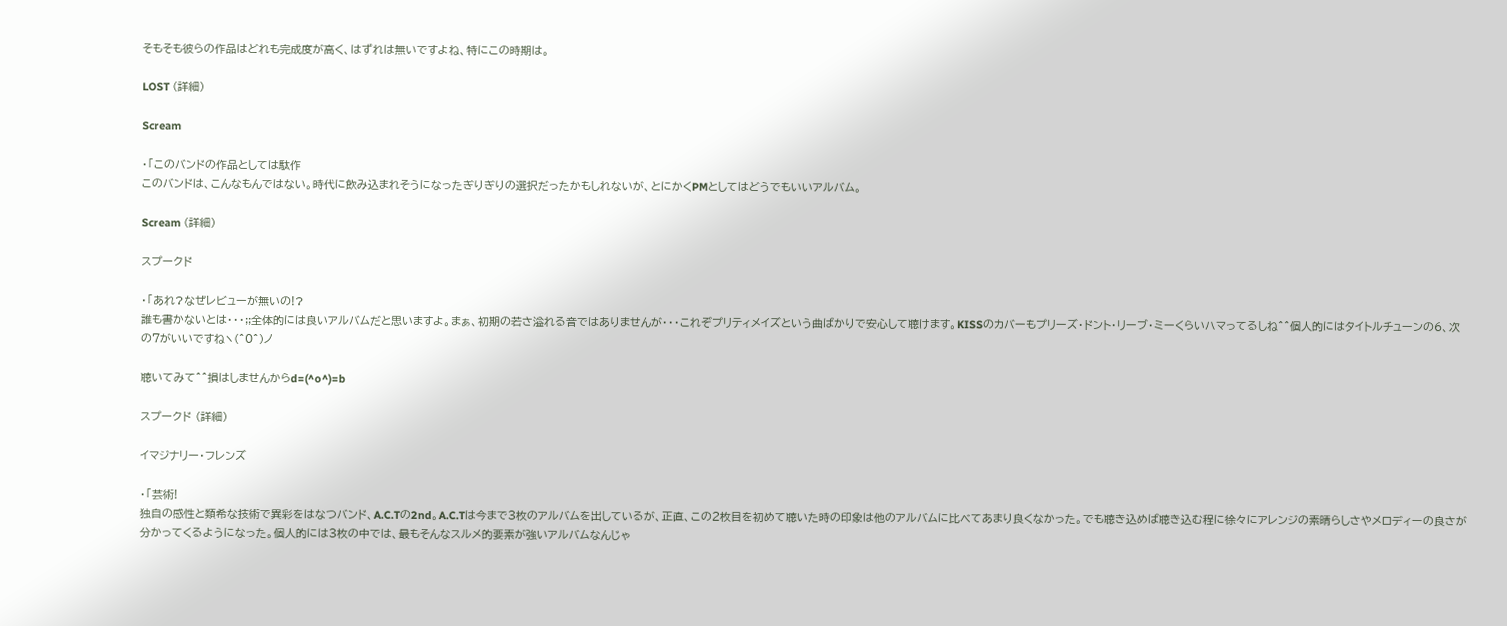そもそも彼らの作品はどれも完成度が高く、はずれは無いですよね、特にこの時期は。

LOST (詳細)

Scream

・「このバンドの作品としては駄作
このバンドは、こんなもんではない。時代に飲み込まれそうになったぎりぎりの選択だったかもしれないが、とにかくPMとしてはどうでもいいアルバム。

Scream (詳細)

スプークド

・「あれ?なぜレビューが無いの!?
誰も書かないとは・・・;;全体的には良いアルバムだと思いますよ。まぁ、初期の若さ溢れる音ではありませんが・・・これぞプリティメイズという曲ばかりで安心して聴けます。KISSのカバーもプリーズ・ドント・リーブ・ミーくらいハマってるしね^^個人的にはタイトルチューンの6、次の7がいいですねヽ(^0^)ノ

聴いてみて^^損はしませんからd=(^o^)=b

スプークド (詳細)

イマジナリー・フレンズ

・「芸術!
独自の感性と類希な技術で異彩をはなつバンド、A.C.Tの2nd。A.C.Tは今まで3枚のアルバムを出しているが、正直、この2枚目を初めて聴いた時の印象は他のアルバムに比べてあまり良くなかった。でも聴き込めば聴き込む程に徐々にアレンジの素晴らしさやメロディーの良さが分かってくるようになった。個人的には3枚の中では、最もそんなスルメ的要素が強いアルバムなんじゃ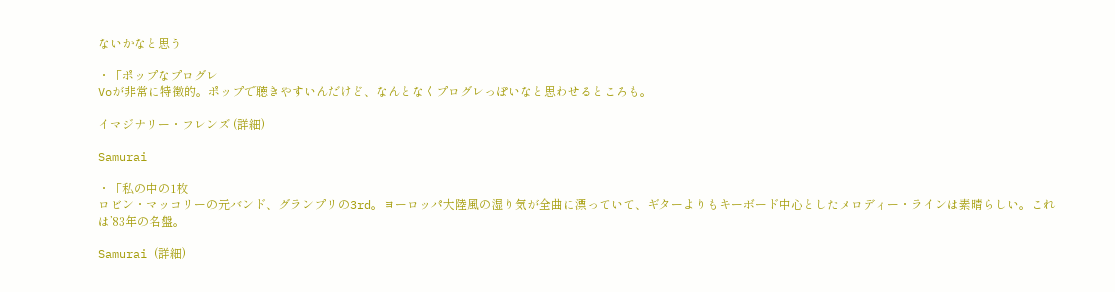ないかなと思う

・「ポップなプログレ
Voが非常に特徴的。ポップで聴きやすいんだけど、なんとなくプログレっぽいなと思わせるところも。

イマジナリー・フレンズ (詳細)

Samurai

・「私の中の1枚
ロビン・マッコリーの元バンド、グランプリの3rd。ヨーロッパ大陸風の湿り気が全曲に漂っていて、ギターよりもキーボード中心としたメロディー・ラインは素晴らしい。これは’83年の名盤。

Samurai (詳細)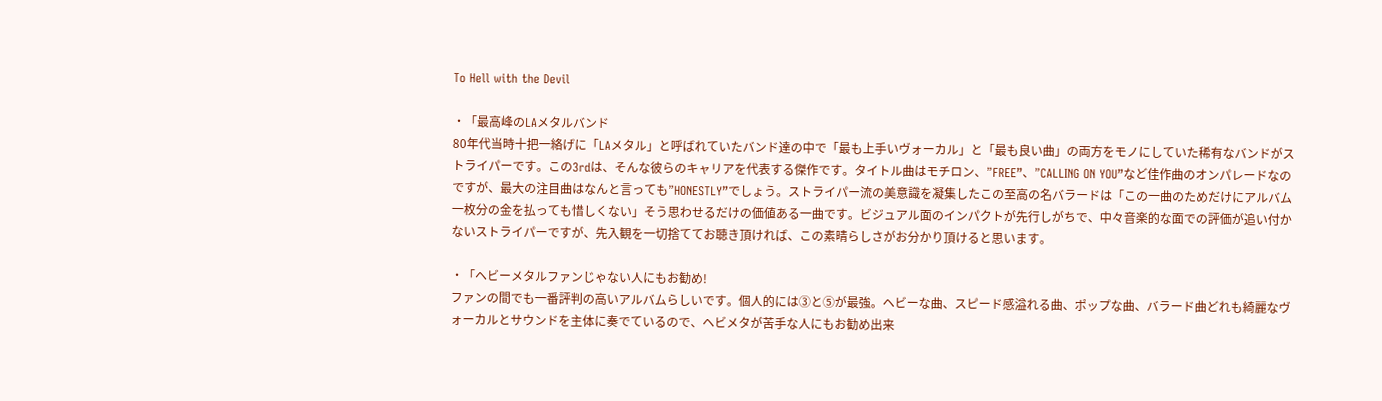To Hell with the Devil

・「最高峰のLAメタルバンド
80年代当時十把一絡げに「LAメタル」と呼ばれていたバンド達の中で「最も上手いヴォーカル」と「最も良い曲」の両方をモノにしていた稀有なバンドがストライパーです。この3rdは、そんな彼らのキャリアを代表する傑作です。タイトル曲はモチロン、”FREE”、”CALLING ON YOU”など佳作曲のオンパレードなのですが、最大の注目曲はなんと言っても”HONESTLY”でしょう。ストライパー流の美意識を凝集したこの至高の名バラードは「この一曲のためだけにアルバム一枚分の金を払っても惜しくない」そう思わせるだけの価値ある一曲です。ビジュアル面のインパクトが先行しがちで、中々音楽的な面での評価が追い付かないストライパーですが、先入観を一切捨ててお聴き頂ければ、この素晴らしさがお分かり頂けると思います。

・「ヘビーメタルファンじゃない人にもお勧め!
ファンの間でも一番評判の高いアルバムらしいです。個人的には③と⑤が最強。ヘビーな曲、スピード感溢れる曲、ポップな曲、バラード曲どれも綺麗なヴォーカルとサウンドを主体に奏でているので、ヘビメタが苦手な人にもお勧め出来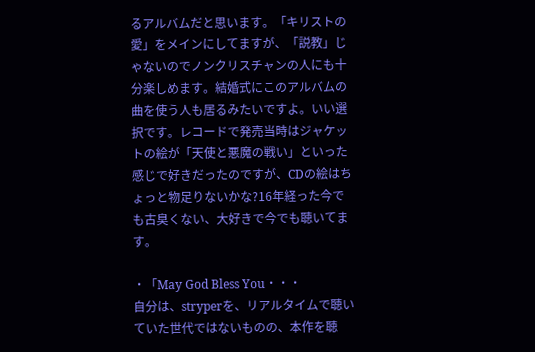るアルバムだと思います。「キリストの愛」をメインにしてますが、「説教」じゃないのでノンクリスチャンの人にも十分楽しめます。結婚式にこのアルバムの曲を使う人も居るみたいですよ。いい選択です。レコードで発売当時はジャケットの絵が「天使と悪魔の戦い」といった感じで好きだったのですが、CDの絵はちょっと物足りないかな?16年経った今でも古臭くない、大好きで今でも聴いてます。

・「May God Bless You・・・
自分は、stryperを、リアルタイムで聴いていた世代ではないものの、本作を聴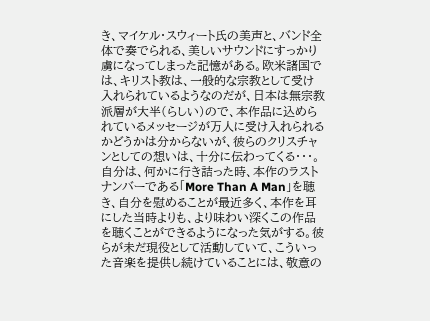き、マイケル・スウィート氏の美声と、バンド全体で奏でられる、美しいサウンドにすっかり虜になってしまった記憶がある。欧米諸国では、キリスト教は、一般的な宗教として受け入れられているようなのだが、日本は無宗教派層が大半(らしい)ので、本作品に込められているメッセージが万人に受け入れられるかどうかは分からないが、彼らのクリスチャンとしての想いは、十分に伝わってくる・・・。自分は、何かに行き詰った時、本作のラストナンバーである「More Than A Man」を聴き、自分を慰めることが最近多く、本作を耳にした当時よりも、より味わい深くこの作品を聴くことができるようになった気がする。彼らが未だ現役として活動していて、こういった音楽を提供し続けていることには、敬意の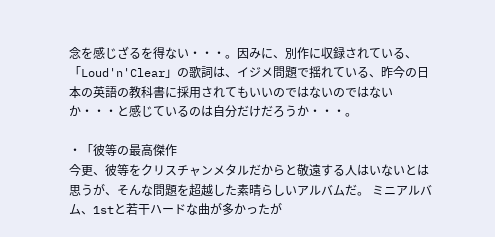念を感じざるを得ない・・・。因みに、別作に収録されている、「Loud'n'Clear」の歌詞は、イジメ問題で揺れている、昨今の日本の英語の教科書に採用されてもいいのではないのではないか・・・と感じているのは自分だけだろうか・・・。

・「彼等の最高傑作
今更、彼等をクリスチャンメタルだからと敬遠する人はいないとは思うが、そんな問題を超越した素晴らしいアルバムだ。 ミニアルバム、1stと若干ハードな曲が多かったが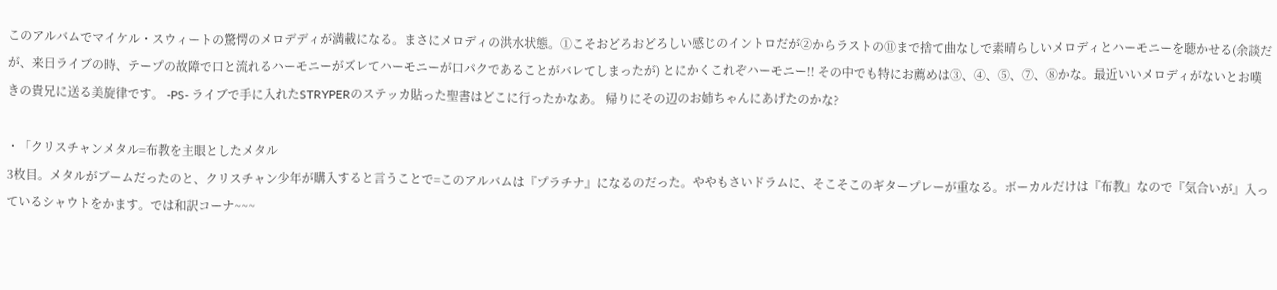このアルバムでマイケル・スウィートの驚愕のメロデディが満載になる。まさにメロディの洪水状態。①こそおどろおどろしい感じのイントロだが②からラストの⑪まで捨て曲なしで素晴らしいメロディとハーモニーを聴かせる(余談だが、来日ライブの時、テープの故障で口と流れるハーモニーがズレてハーモニーが口パクであることがバレてしまったが) とにかくこれぞハーモニー!! その中でも特にお薦めは③、④、⑤、⑦、⑧かな。最近いいメロディがないとお嘆きの貴兄に送る美旋律です。 ‐PS‐ ライブで手に入れたSTRYPERのステッカ貼った聖書はどこに行ったかなあ。 帰りにその辺のお姉ちゃんにあげたのかな?

・「クリスチャンメタル=布教を主眼としたメタル
3枚目。メタルがブームだったのと、クリスチャン少年が購入すると言うことで=このアルバムは『プラチナ』になるのだった。ややもさいドラムに、そこそこのギタープレーが重なる。ボーカルだけは『布教』なので『気合いが』入っているシャウトをかます。では和訳コーナ~~~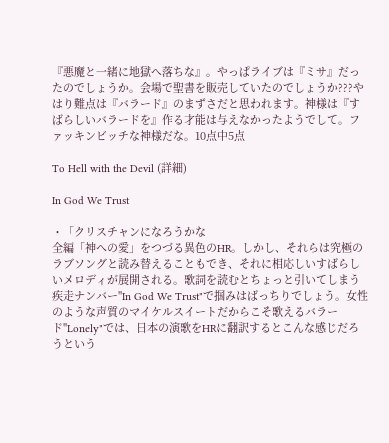『悪魔と一緒に地獄へ落ちな』。やっぱライブは『ミサ』だったのでしょうか。会場で聖書を販売していたのでしょうか???やはり難点は『バラード』のまずさだと思われます。神様は『すばらしいバラードを』作る才能は与えなかったようでして。ファッキンビッチな神様だな。10点中5点

To Hell with the Devil (詳細)

In God We Trust

・「クリスチャンになろうかな
全編「神への愛」をつづる異色のHR。しかし、それらは究極のラブソングと読み替えることもでき、それに相応しいすばらしいメロディが展開される。歌詞を読むとちょっと引いてしまう疾走ナンバー"In God We Trust"で掴みはばっちりでしょう。女性のような声質のマイケルスイートだからこそ歌えるバラード"Lonely"では、日本の演歌をHRに翻訳するとこんな感じだろうという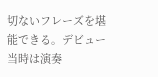切ないフレーズを堪能できる。デビュー当時は演奏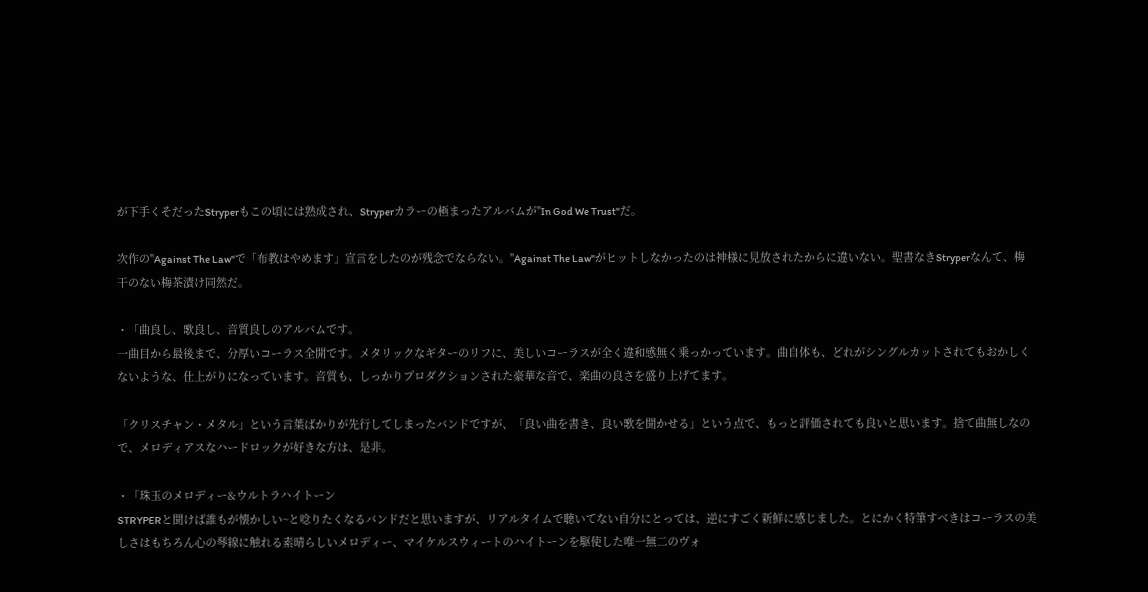が下手くそだったStryperもこの頃には熟成され、Stryperカラーの極まったアルバムが"In God We Trust"だ。

次作の"Against The Law"で「布教はやめます」宣言をしたのが残念でならない。"Against The Law"がヒットしなかったのは神様に見放されたからに違いない。聖書なきStryperなんて、梅干のない梅茶漬け同然だ。

・「曲良し、歌良し、音質良しのアルバムです。
一曲目から最後まで、分厚いコーラス全開です。メタリックなギターのリフに、美しいコーラスが全く違和感無く乗っかっています。曲自体も、どれがシングルカットされてもおかしくないような、仕上がりになっています。音質も、しっかりプロダクションされた豪華な音で、楽曲の良さを盛り上げてます。

「クリスチャン・メタル」という言葉ばかりが先行してしまったバンドですが、「良い曲を書き、良い歌を聞かせる」という点で、もっと評価されても良いと思います。捨て曲無しなので、メロディアスなハードロックが好きな方は、是非。

・「珠玉のメロディー&ウルトラハイトーン
STRYPERと聞けば誰もが懐かしい~と唸りたくなるバンドだと思いますが、リアルタイムで聴いてない自分にとっては、逆にすごく新鮮に感じました。とにかく特筆すべきはコーラスの美しさはもちろん心の琴線に触れる素晴らしいメロディー、マイケルスウィートのハイトーンを駆使した唯一無二のヴォ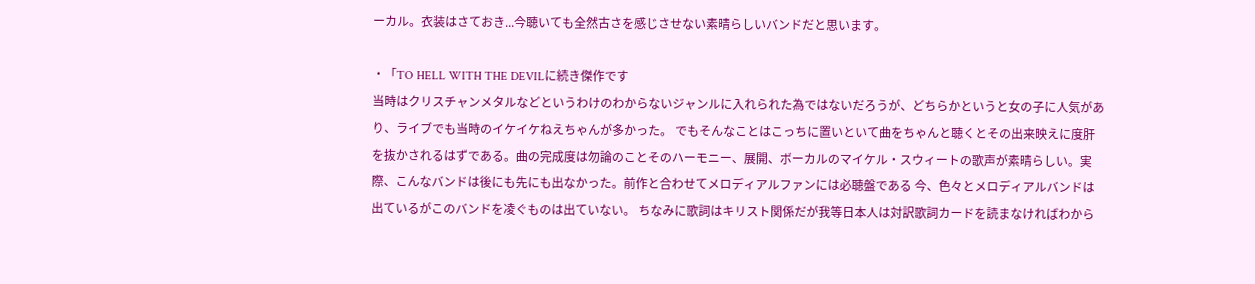ーカル。衣装はさておき...今聴いても全然古さを感じさせない素晴らしいバンドだと思います。

・「TO HELL WITH THE DEVILに続き傑作です
当時はクリスチャンメタルなどというわけのわからないジャンルに入れられた為ではないだろうが、どちらかというと女の子に人気があり、ライブでも当時のイケイケねえちゃんが多かった。 でもそんなことはこっちに置いといて曲をちゃんと聴くとその出来映えに度肝を抜かされるはずである。曲の完成度は勿論のことそのハーモニー、展開、ボーカルのマイケル・スウィートの歌声が素晴らしい。実際、こんなバンドは後にも先にも出なかった。前作と合わせてメロディアルファンには必聴盤である 今、色々とメロディアルバンドは出ているがこのバンドを凌ぐものは出ていない。 ちなみに歌詞はキリスト関係だが我等日本人は対訳歌詞カードを読まなければわから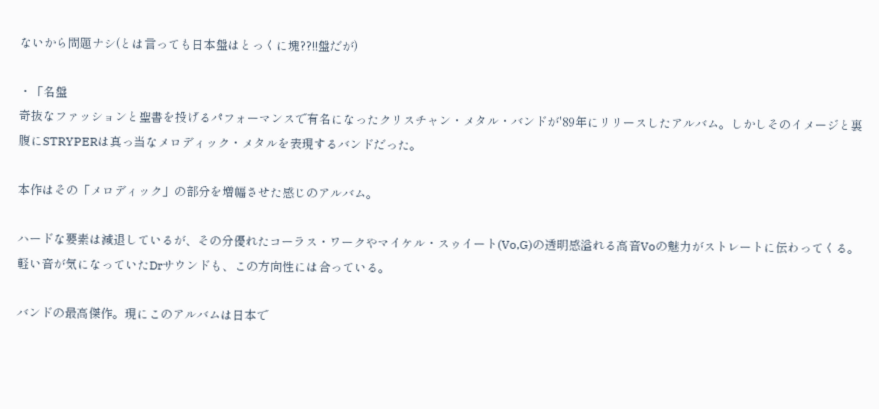ないから問題ナシ(とは言っても日本盤はとっくに塊??!!盤だが)

・「名盤
奇抜なファッションと聖書を投げるパフォーマンスで有名になったクリスチャン・メタル・バンドが'89年にリリースしたアルバム。しかしそのイメージと裏腹にSTRYPERは真っ当なメロディック・メタルを表現するバンドだった。

本作はその「メロディック」の部分を増幅させた感じのアルバム。

ハードな要素は減退しているが、その分優れたコーラス・ワークやマイケル・スゥイート(Vo,G)の透明感溢れる高音Voの魅力がストレートに伝わってくる。軽い音が気になっていたDrサウンドも、この方向性には合っている。

バンドの最高傑作。現にこのアルバムは日本で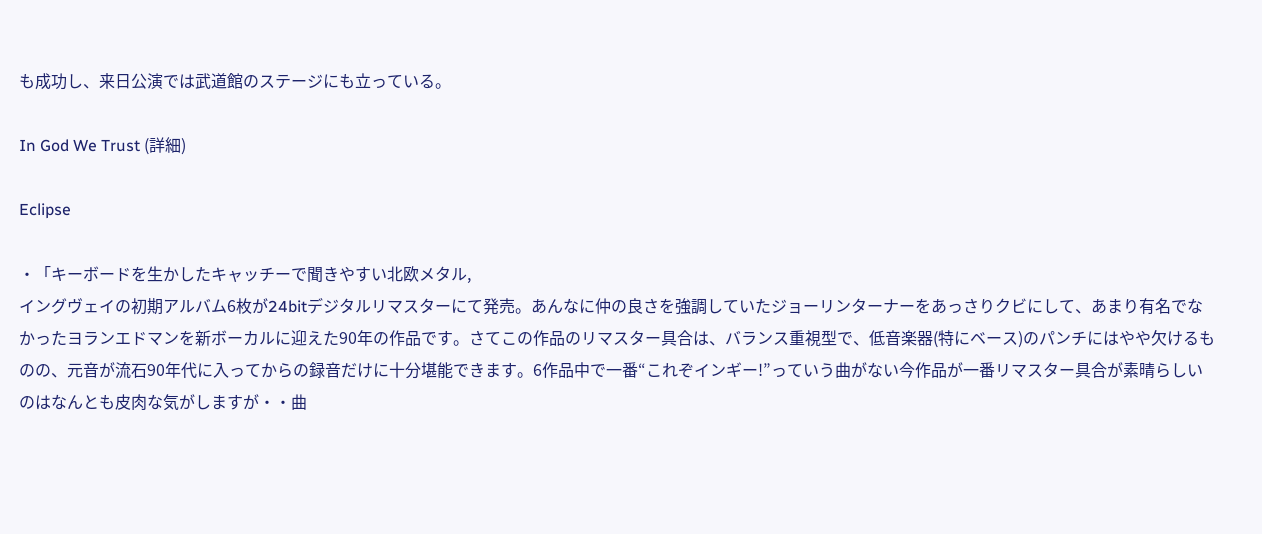も成功し、来日公演では武道館のステージにも立っている。

In God We Trust (詳細)

Eclipse

・「キーボードを生かしたキャッチーで聞きやすい北欧メタル,
イングヴェイの初期アルバム6枚が24bitデジタルリマスターにて発売。あんなに仲の良さを強調していたジョーリンターナーをあっさりクビにして、あまり有名でなかったヨランエドマンを新ボーカルに迎えた90年の作品です。さてこの作品のリマスター具合は、バランス重視型で、低音楽器(特にベース)のパンチにはやや欠けるものの、元音が流石90年代に入ってからの録音だけに十分堪能できます。6作品中で一番“これぞインギー!”っていう曲がない今作品が一番リマスター具合が素晴らしいのはなんとも皮肉な気がしますが・・曲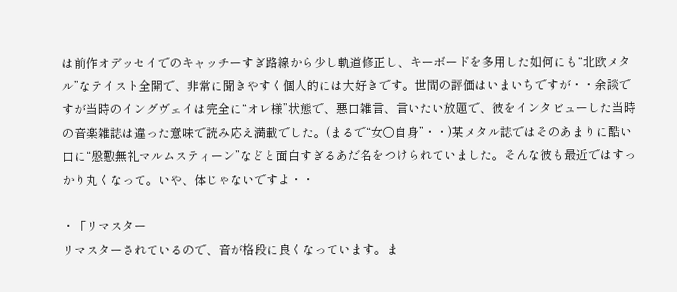は前作オデッセイでのキャッチーすぎ路線から少し軌道修正し、キーボードを多用した如何にも“北欧メタル”なテイスト全開で、非常に聞きやすく個人的には大好きです。世間の評価はいまいちですが・・余談ですが当時のイングヴェイは完全に“オレ様”状態で、悪口雑言、言いたい放題で、彼をインタビューした当時の音楽雑誌は違った意味で読み応え満載でした。(まるで“女○自身”・・)某メタル誌ではそのあまりに酷い口に“慇懃無礼マルムスティーン”などと面白すぎるあだ名をつけられていました。そんな彼も最近ではすっかり丸くなって。いや、体じゃないですよ・・

・「リマスター
リマスターされているので、音が格段に良くなっています。ま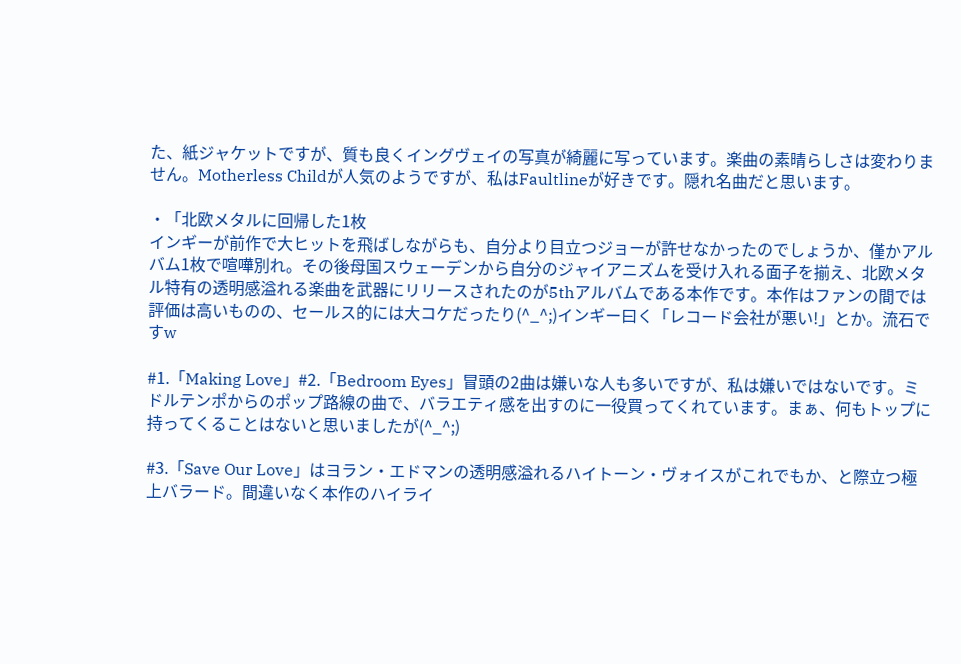た、紙ジャケットですが、質も良くイングヴェイの写真が綺麗に写っています。楽曲の素晴らしさは変わりません。Motherless Childが人気のようですが、私はFaultlineが好きです。隠れ名曲だと思います。

・「北欧メタルに回帰した1枚
インギーが前作で大ヒットを飛ばしながらも、自分より目立つジョーが許せなかったのでしょうか、僅かアルバム1枚で喧嘩別れ。その後母国スウェーデンから自分のジャイアニズムを受け入れる面子を揃え、北欧メタル特有の透明感溢れる楽曲を武器にリリースされたのが5thアルバムである本作です。本作はファンの間では評価は高いものの、セールス的には大コケだったり(^_^;)インギー曰く「レコード会社が悪い!」とか。流石ですw

#1.「Making Love」#2.「Bedroom Eyes」冒頭の2曲は嫌いな人も多いですが、私は嫌いではないです。ミドルテンポからのポップ路線の曲で、バラエティ感を出すのに一役買ってくれています。まぁ、何もトップに持ってくることはないと思いましたが(^_^;)

#3.「Save Our Love」はヨラン・エドマンの透明感溢れるハイトーン・ヴォイスがこれでもか、と際立つ極上バラード。間違いなく本作のハイライ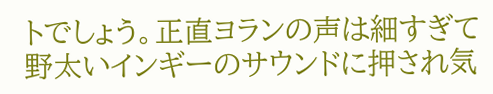トでしょう。正直ヨランの声は細すぎて野太いインギーのサウンドに押され気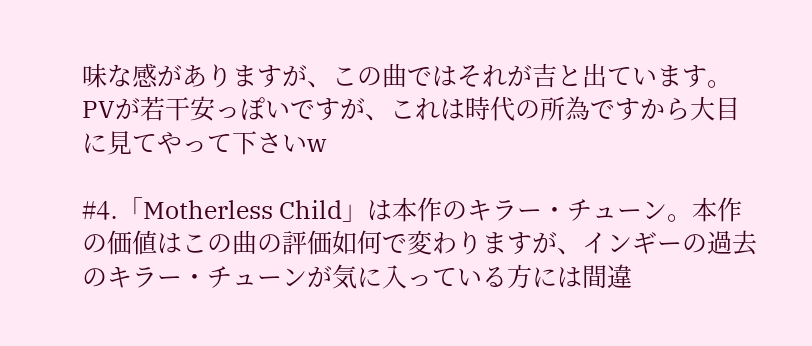味な感がありますが、この曲ではそれが吉と出ています。PVが若干安っぽいですが、これは時代の所為ですから大目に見てやって下さいw

#4.「Motherless Child」は本作のキラー・チューン。本作の価値はこの曲の評価如何で変わりますが、インギーの過去のキラー・チューンが気に入っている方には間違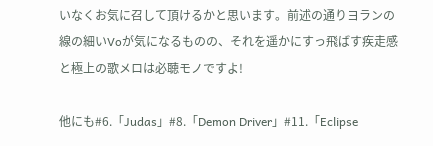いなくお気に召して頂けるかと思います。前述の通りヨランの線の細いVoが気になるものの、それを遥かにすっ飛ばす疾走感と極上の歌メロは必聴モノですよ!

他にも#6.「Judas」#8.「Demon Driver」#11.「Eclipse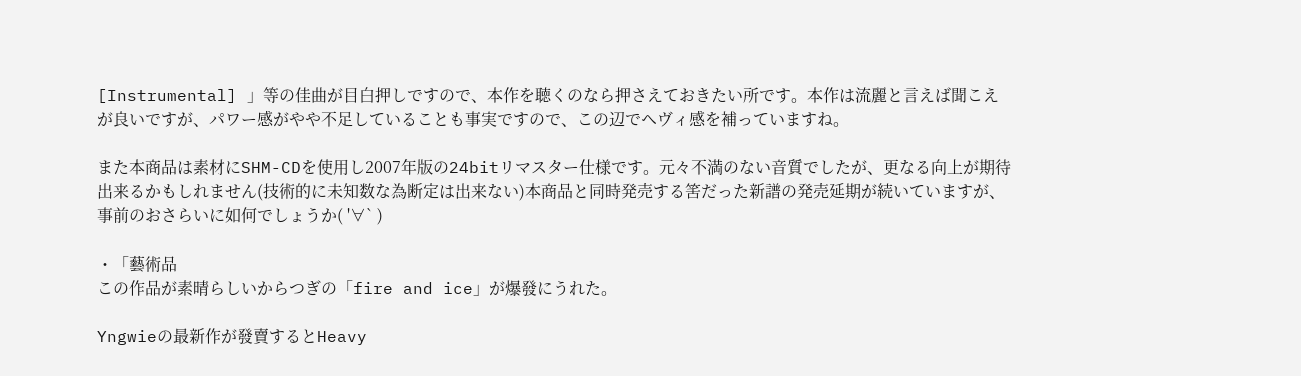[Instrumental] 」等の佳曲が目白押しですので、本作を聴くのなら押さえておきたい所です。本作は流麗と言えば聞こえが良いですが、パワー感がやや不足していることも事実ですので、この辺でヘヴィ感を補っていますね。

また本商品は素材にSHM-CDを使用し2007年版の24bitリマスター仕様です。元々不満のない音質でしたが、更なる向上が期待出来るかもしれません(技術的に未知数な為断定は出来ない)本商品と同時発売する筈だった新譜の発売延期が続いていますが、事前のおさらいに如何でしょうか( '∀` )

・「藝術品
この作品が素晴らしいからつぎの「fire and ice」が爆發にうれた。

Yngwieの最新作が發賣するとHeavy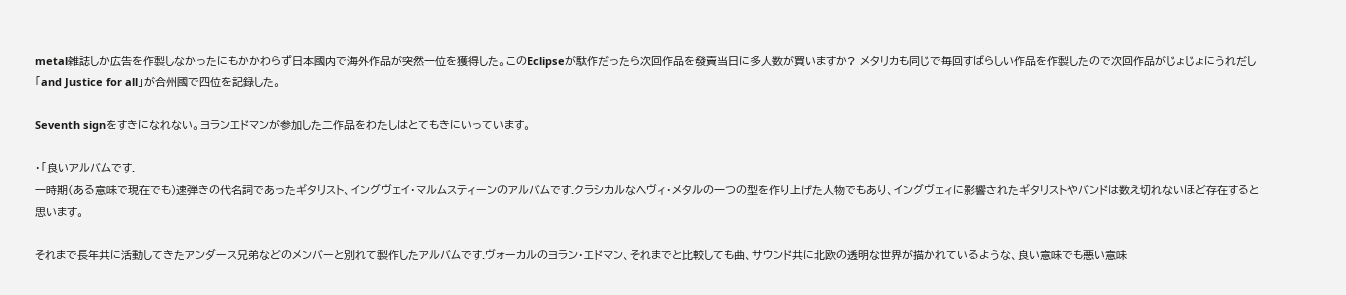metal雑誌しか広告を作製しなかったにもかかわらず日本國内で海外作品が突然一位を獲得した。このEclipseが駄作だったら次回作品を發賣当日に多人数が買いますか? メタリカも同じで毎回すばらしい作品を作製したので次回作品がじょじょにうれだし「and Justice for all」が合州國で四位を記録した。

Seventh signをすきになれない。ヨランエドマンが参加した二作品をわたしはとてもきにいっています。

・「良いアルバムです.
一時期(ある意味で現在でも)速弾きの代名詞であったギタリスト、イングヴェイ・マルムスティーンのアルバムです.クラシカルなヘヴィ・メタルの一つの型を作り上げた人物でもあり、イングヴェィに影響されたギタリストやバンドは数え切れないほど存在すると思います。

それまで長年共に活動してきたアンダース兄弟などのメンバーと別れて製作したアルバムです.ヴォーカルのヨラン・エドマン、それまでと比較しても曲、サウンド共に北欧の透明な世界が描かれているような、良い意味でも悪い意味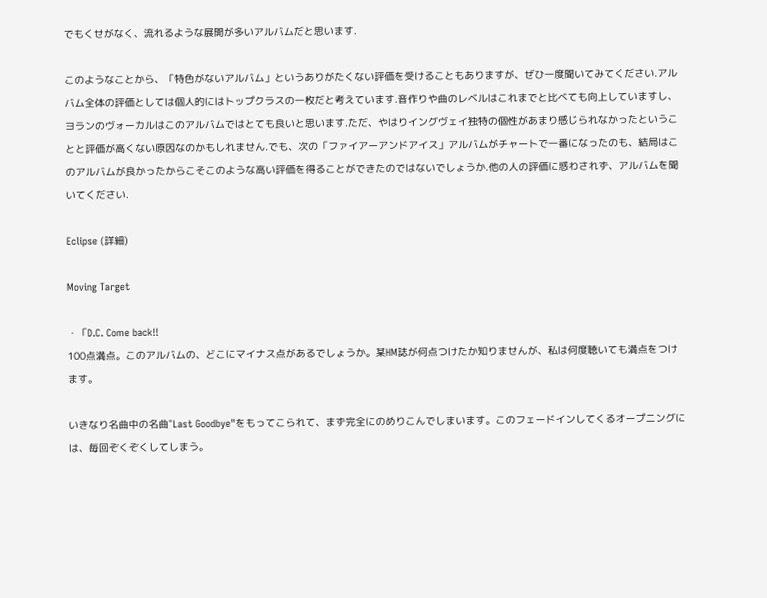でもくせがなく、流れるような展開が多いアルバムだと思います.

このようなことから、「特色がないアルバム」というありがたくない評価を受けることもありますが、ぜひ一度聞いてみてください.アルバム全体の評価としては個人的にはトップクラスの一枚だと考えています.音作りや曲のレベルはこれまでと比べても向上していますし、ヨランのヴォーカルはこのアルバムではとても良いと思います.ただ、やはりイングヴェイ独特の個性があまり感じられなかったということと評価が高くない原因なのかもしれません.でも、次の「ファイアーアンドアイス」アルバムがチャートで一番になったのも、結局はこのアルバムが良かったからこそこのような高い評価を得ることができたのではないでしょうか.他の人の評価に惑わされず、アルバムを聞いてください.

Eclipse (詳細)

Moving Target

・「D.C. Come back!!
100点満点。このアルバムの、どこにマイナス点があるでしょうか。某HM誌が何点つけたか知りませんが、私は何度聴いても満点をつけます。

いきなり名曲中の名曲"Last Goodbye"をもってこられて、まず完全にのめりこんでしまいます。このフェードインしてくるオープニングには、毎回ぞくぞくしてしまう。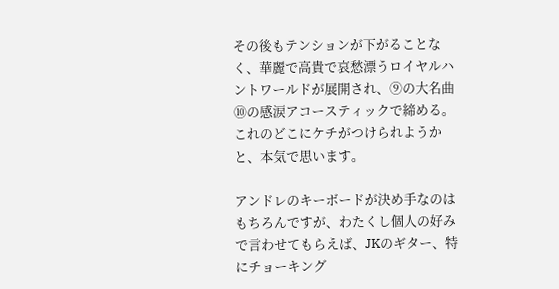その後もテンションが下がることなく、華麗で高貴で哀愁漂うロイヤルハントワールドが展開され、⑨の大名曲⑩の感涙アコースティックで締める。これのどこにケチがつけられようかと、本気で思います。

アンドレのキーボードが決め手なのはもちろんですが、わたくし個人の好みで言わせてもらえば、JKのギター、特にチョーキング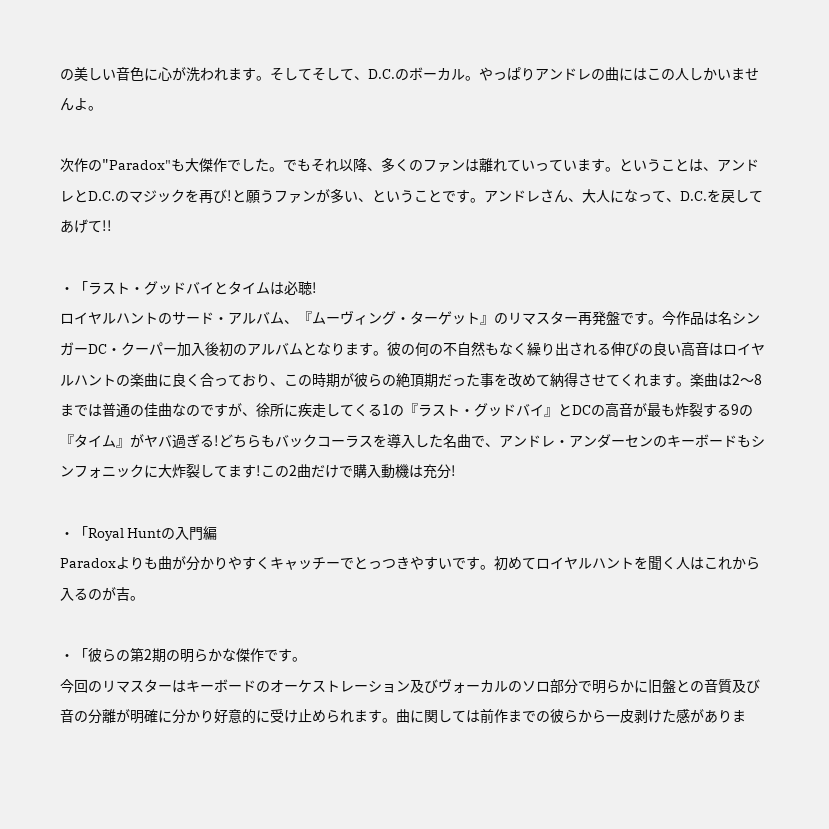の美しい音色に心が洗われます。そしてそして、D.C.のボーカル。やっぱりアンドレの曲にはこの人しかいませんよ。

次作の"Paradox"も大傑作でした。でもそれ以降、多くのファンは離れていっています。ということは、アンドレとD.C.のマジックを再び!と願うファンが多い、ということです。アンドレさん、大人になって、D.C.を戻してあげて!!

・「ラスト・グッドバイとタイムは必聴!
ロイヤルハントのサード・アルバム、『ムーヴィング・ターゲット』のリマスター再発盤です。今作品は名シンガーDC・クーパー加入後初のアルバムとなります。彼の何の不自然もなく繰り出される伸びの良い高音はロイヤルハントの楽曲に良く合っており、この時期が彼らの絶頂期だった事を改めて納得させてくれます。楽曲は2〜8までは普通の佳曲なのですが、徐所に疾走してくる1の『ラスト・グッドバイ』とDCの高音が最も炸裂する9の『タイム』がヤバ過ぎる!どちらもバックコーラスを導入した名曲で、アンドレ・アンダーセンのキーボードもシンフォニックに大炸裂してます!この2曲だけで購入動機は充分!

・「Royal Huntの入門編
Paradoxよりも曲が分かりやすくキャッチーでとっつきやすいです。初めてロイヤルハントを聞く人はこれから入るのが吉。

・「彼らの第2期の明らかな傑作です。
今回のリマスターはキーボードのオーケストレーション及びヴォーカルのソロ部分で明らかに旧盤との音質及び音の分離が明確に分かり好意的に受け止められます。曲に関しては前作までの彼らから一皮剥けた感がありま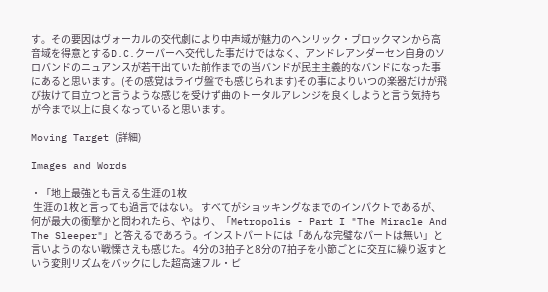す。その要因はヴォーカルの交代劇により中声域が魅力のヘンリック・ブロックマンから高音域を得意とするD.C.クーパーへ交代した事だけではなく、アンドレアンダーセン自身のソロバンドのニュアンスが若干出ていた前作までの当バンドが民主主義的なバンドになった事にあると思います。(その感覚はライヴ盤でも感じられます)その事によりいつの楽器だけが飛び抜けて目立つと言うような感じを受けず曲のトータルアレンジを良くしようと言う気持ちが今まで以上に良くなっていると思います。

Moving Target (詳細)

Images and Words

・「地上最強とも言える生涯の1枚
 生涯の1枚と言っても過言ではない。 すべてがショッキングなまでのインパクトであるが、何が最大の衝撃かと問われたら、やはり、「Metropolis - Part I "The Miracle And The Sleeper"」と答えるであろう。インストパートには「あんな完璧なパートは無い」と言いようのない戦慄さえも感じた。 4分の3拍子と8分の7拍子を小節ごとに交互に繰り返すという変則リズムをバックにした超高速フル・ピ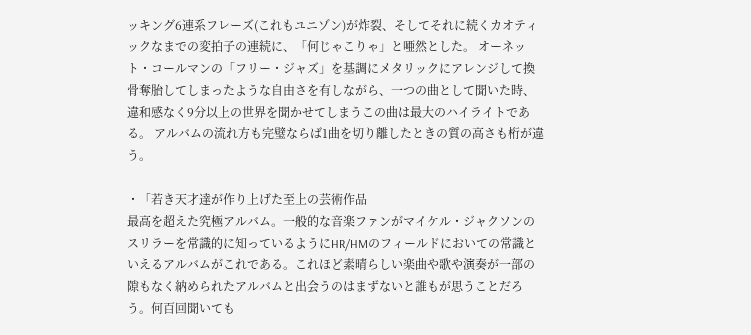ッキング6連系フレーズ(これもユニゾン)が炸裂、そしてそれに続くカオティックなまでの変拍子の連続に、「何じゃこりゃ」と唖然とした。 オーネット・コールマンの「フリー・ジャズ」を基調にメタリックにアレンジして換骨奪胎してしまったような自由さを有しながら、一つの曲として聞いた時、違和感なく9分以上の世界を聞かせてしまうこの曲は最大のハイライトである。 アルバムの流れ方も完璧ならば1曲を切り離したときの質の高さも桁が違う。

・「若き天才達が作り上げた至上の芸術作品
最高を超えた究極アルバム。一般的な音楽ファンがマイケル・ジャクソンのスリラーを常識的に知っているようにHR/HMのフィールドにおいての常識といえるアルバムがこれである。これほど素晴らしい楽曲や歌や演奏が一部の隙もなく納められたアルバムと出会うのはまずないと誰もが思うことだろう。何百回聞いても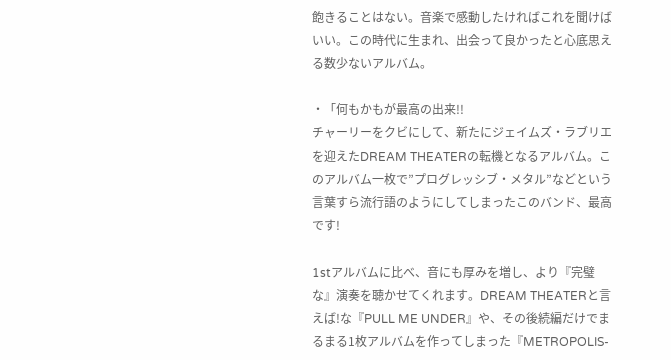飽きることはない。音楽で感動したければこれを聞けばいい。この時代に生まれ、出会って良かったと心底思える数少ないアルバム。

・「何もかもが最高の出来!!
チャーリーをクビにして、新たにジェイムズ・ラブリエを迎えたDREAM THEATERの転機となるアルバム。このアルバム一枚で”プログレッシブ・メタル”などという言葉すら流行語のようにしてしまったこのバンド、最高です!

1stアルバムに比べ、音にも厚みを増し、より『完璧な』演奏を聴かせてくれます。DREAM THEATERと言えば!な『PULL ME UNDER』や、その後続編だけでまるまる1枚アルバムを作ってしまった『METROPOLIS-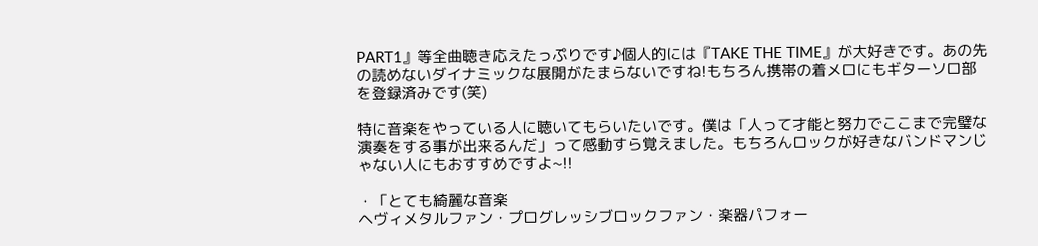PART1』等全曲聴き応えたっぷりです♪個人的には『TAKE THE TIME』が大好きです。あの先の読めないダイナミックな展開がたまらないですね!もちろん携帯の着メロにもギターソロ部を登録済みです(笑)

特に音楽をやっている人に聴いてもらいたいです。僕は「人って才能と努力でここまで完璧な演奏をする事が出来るんだ」って感動すら覚えました。もちろんロックが好きなバンドマンじゃない人にもおすすめですよ~!!

・「とても綺麗な音楽
ヘヴィメタルファン・プログレッシブロックファン・楽器パフォー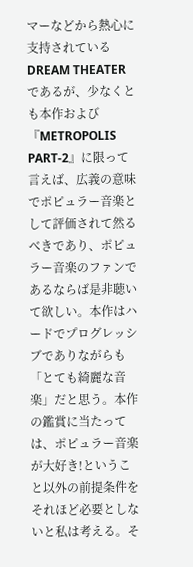マーなどから熱心に支持されているDREAM THEATERであるが、少なくとも本作および『METROPOLIS PART-2』に限って言えば、広義の意味でポピュラー音楽として評価されて然るべきであり、ポピュラー音楽のファンであるならば是非聴いて欲しい。本作はハードでプログレッシブでありながらも「とても綺麗な音楽」だと思う。本作の鑑賞に当たっては、ポピュラー音楽が大好き!ということ以外の前提条件をそれほど必要としないと私は考える。そ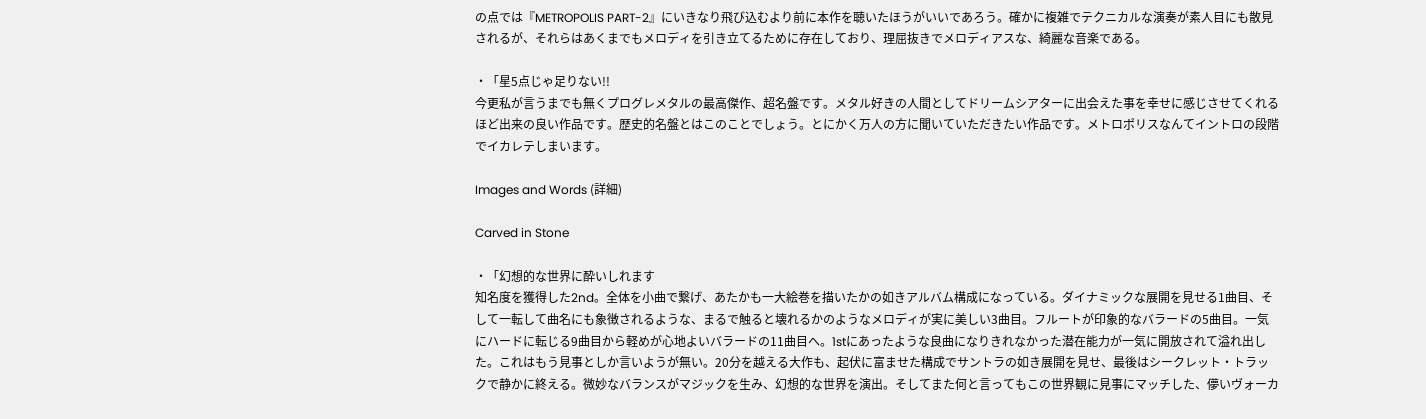の点では『METROPOLIS PART-2』にいきなり飛び込むより前に本作を聴いたほうがいいであろう。確かに複雑でテクニカルな演奏が素人目にも散見されるが、それらはあくまでもメロディを引き立てるために存在しており、理屈抜きでメロディアスな、綺麗な音楽である。

・「星5点じゃ足りない!!
今更私が言うまでも無くプログレメタルの最高傑作、超名盤です。メタル好きの人間としてドリームシアターに出会えた事を幸せに感じさせてくれるほど出来の良い作品です。歴史的名盤とはこのことでしょう。とにかく万人の方に聞いていただきたい作品です。メトロポリスなんてイントロの段階でイカレテしまいます。

Images and Words (詳細)

Carved in Stone

・「幻想的な世界に酔いしれます
知名度を獲得した2nd。全体を小曲で繋げ、あたかも一大絵巻を描いたかの如きアルバム構成になっている。ダイナミックな展開を見せる1曲目、そして一転して曲名にも象徴されるような、まるで触ると壊れるかのようなメロディが実に美しい3曲目。フルートが印象的なバラードの5曲目。一気にハードに転じる9曲目から軽めが心地よいバラードの11曲目へ。1stにあったような良曲になりきれなかった潜在能力が一気に開放されて溢れ出した。これはもう見事としか言いようが無い。20分を越える大作も、起伏に富ませた構成でサントラの如き展開を見せ、最後はシークレット・トラックで静かに終える。微妙なバランスがマジックを生み、幻想的な世界を演出。そしてまた何と言ってもこの世界観に見事にマッチした、儚いヴォーカ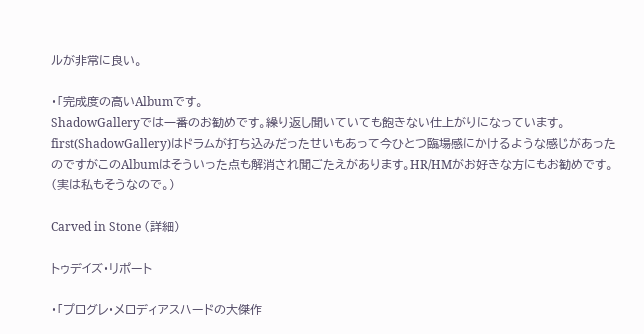ルが非常に良い。

・「完成度の高いAlbumです。
ShadowGalleryでは一番のお勧めです。繰り返し聞いていても飽きない仕上がりになっています。first(ShadowGallery)はドラムが打ち込みだったせいもあって今ひとつ臨場感にかけるような感じがあったのですがこのAlbumはそういった点も解消され聞ごたえがあります。HR/HMがお好きな方にもお勧めです。(実は私もそうなので。)

Carved in Stone (詳細)

トゥデイズ・リポート

・「プログレ・メロディアスハードの大傑作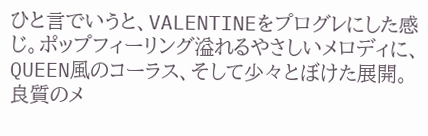ひと言でいうと、VALENTINEをプログレにした感じ。ポップフィーリング溢れるやさしいメロディに、QUEEN風のコーラス、そして少々とぼけた展開。良質のメ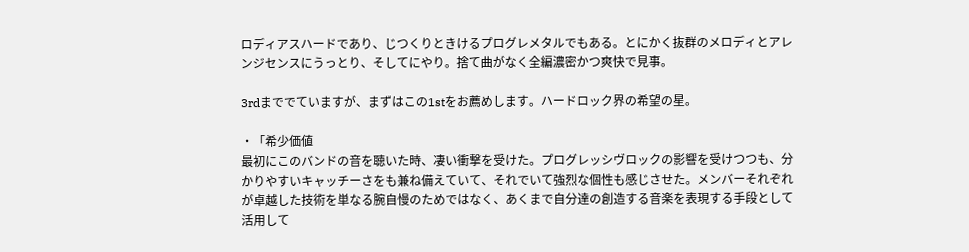ロディアスハードであり、じつくりときけるプログレメタルでもある。とにかく抜群のメロディとアレンジセンスにうっとり、そしてにやり。捨て曲がなく全編濃密かつ爽快で見事。

3rdまででていますが、まずはこの1stをお薦めします。ハードロック界の希望の星。

・「希少価値
最初にこのバンドの音を聴いた時、凄い衝撃を受けた。プログレッシヴロックの影響を受けつつも、分かりやすいキャッチーさをも兼ね備えていて、それでいて強烈な個性も感じさせた。メンバーそれぞれが卓越した技術を単なる腕自慢のためではなく、あくまで自分達の創造する音楽を表現する手段として活用して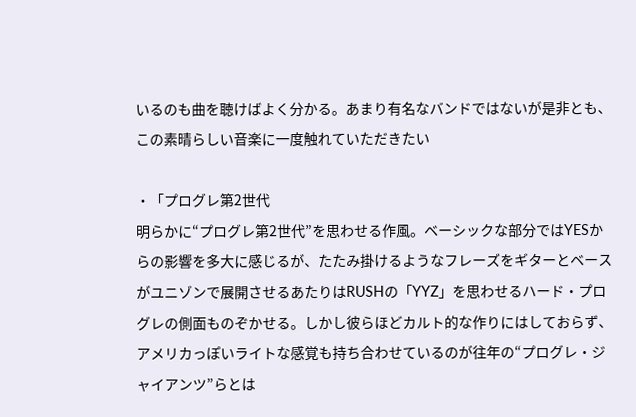いるのも曲を聴けばよく分かる。あまり有名なバンドではないが是非とも、この素晴らしい音楽に一度触れていただきたい

・「プログレ第2世代
明らかに“プログレ第2世代”を思わせる作風。ベーシックな部分ではYESからの影響を多大に感じるが、たたみ掛けるようなフレーズをギターとベースがユニゾンで展開させるあたりはRUSHの「YYZ」を思わせるハード・プログレの側面ものぞかせる。しかし彼らほどカルト的な作りにはしておらず、アメリカっぽいライトな感覚も持ち合わせているのが往年の“プログレ・ジャイアンツ”らとは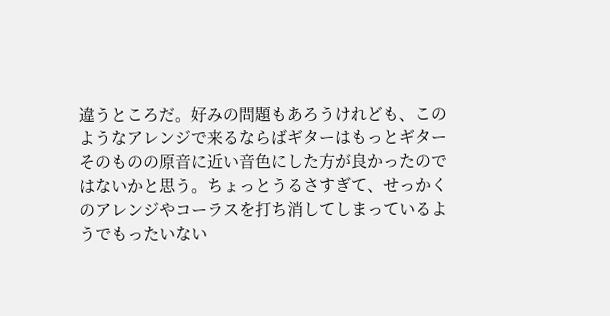違うところだ。好みの問題もあろうけれども、このようなアレンジで来るならばギターはもっとギターそのものの原音に近い音色にした方が良かったのではないかと思う。ちょっとうるさすぎて、せっかくのアレンジやコーラスを打ち消してしまっているようでもったいない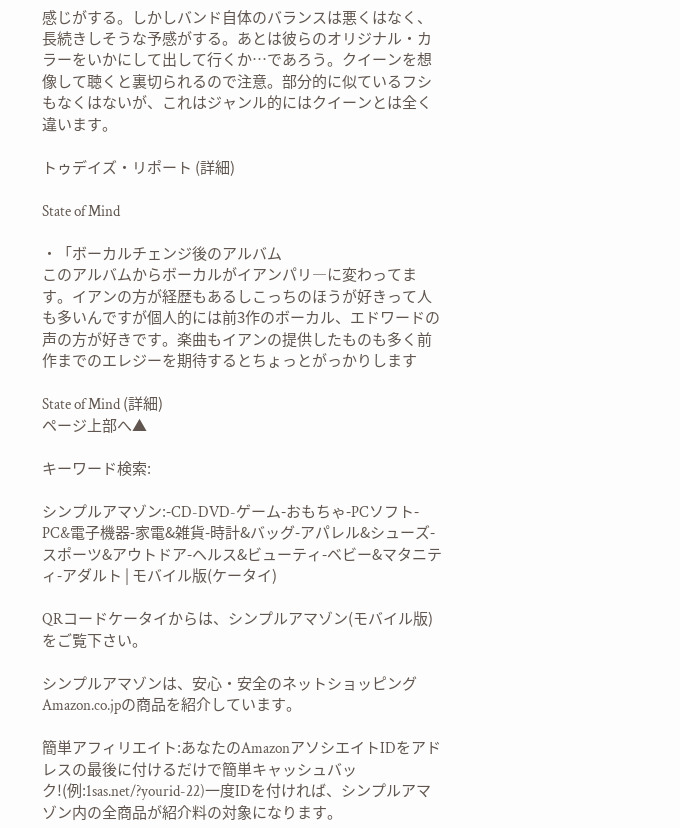感じがする。しかしバンド自体のバランスは悪くはなく、長続きしそうな予感がする。あとは彼らのオリジナル・カラーをいかにして出して行くか…であろう。クイーンを想像して聴くと裏切られるので注意。部分的に似ているフシもなくはないが、これはジャンル的にはクイーンとは全く違います。

トゥデイズ・リポート (詳細)

State of Mind

・「ボーカルチェンジ後のアルバム
このアルバムからボーカルがイアンパリ―に変わってます。イアンの方が経歴もあるしこっちのほうが好きって人も多いんですが個人的には前3作のボーカル、エドワードの声の方が好きです。楽曲もイアンの提供したものも多く前作までのエレジーを期待するとちょっとがっかりします

State of Mind (詳細)
ページ上部へ▲

キーワード検索:

シンプルアマゾン:-CD-DVD-ゲーム-おもちゃ-PCソフト-PC&電子機器-家電&雑貨-時計&バッグ-アパレル&シューズ-スポーツ&アウトドア-ヘルス&ビューティ-ベビー&マタニティ-アダルト | モバイル版(ケータイ)

QRコードケータイからは、シンプルアマゾン(モバイル版)をご覧下さい。

シンプルアマゾンは、安心・安全のネットショッピングAmazon.co.jpの商品を紹介しています。

簡単アフィリエイト:あなたのAmazonアソシエイトIDをアドレスの最後に付けるだけで簡単キャッシュバック!(例:1sas.net/?yourid-22)一度IDを付ければ、シンプルアマゾン内の全商品が紹介料の対象になります。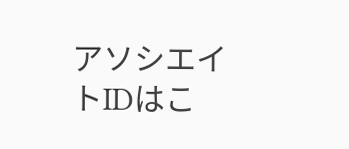アソシエイトIDはこ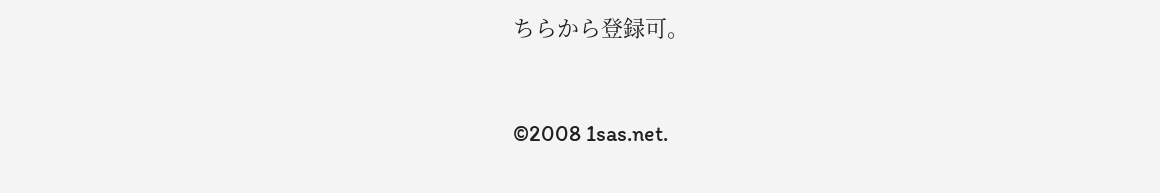ちらから登録可。


©2008 1sas.net.